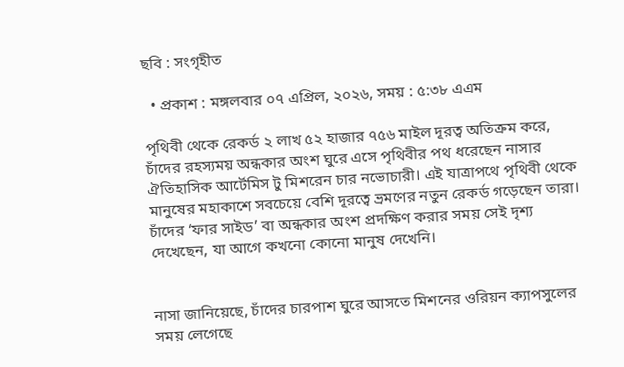ছবি : সংগৃহীত

  • প্রকাশ : মঙ্গলবার ০৭ এপ্রিল, ২০২৬, সময় : ৫:৩৮ এএম

পৃথিবী থেকে রেকর্ড ২ লাখ ৫২ হাজার ৭৫৬ মাইল দূরত্ব অতিক্রম করে, চাঁদের রহস্যময় অন্ধকার অংশ ঘুরে এসে পৃথিবীর পথ ধরেছেন নাসার ঐতিহাসিক আর্টেমিস টু মিশরেন চার নভোচারী। এই যাত্রাপথে পৃথিবী থেকে মানুষের মহাকাশে সবচেয়ে বেশি দূরত্বে ভ্রমণের নতুন রেকর্ড গড়েছেন তারা। চাঁদের ‘ফার সাইড’ বা অন্ধকার অংশ প্রদক্ষিণ করার সময় সেই দৃশ্য দেখেছেন, যা আগে কখনো কোনো মানুষ দেখেনি।


নাসা জানিয়েছে, চাঁদের চারপাশ ঘুরে আসতে মিশনের ওরিয়ন ক্যাপসুলের সময় লেগেছে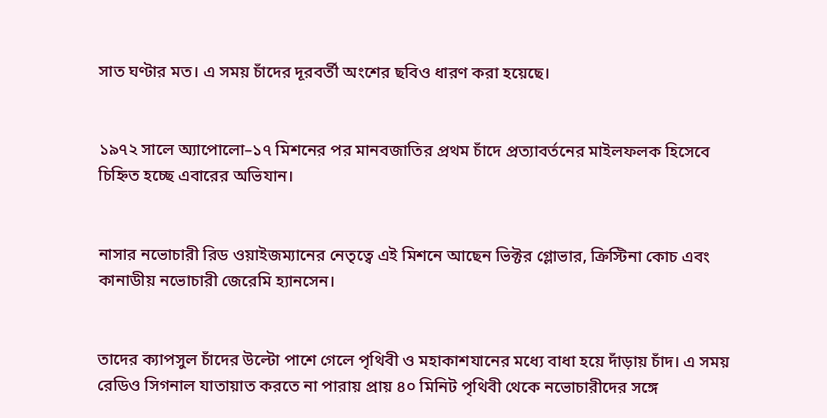সাত ঘণ্টার মত। এ সময় চাঁদের দূরবর্তী অংশের ছবিও ধারণ করা হয়েছে।


১৯৭২ সালে অ্যাপোলো–১৭ মিশনের পর মানবজাতির প্রথম চাঁদে প্রত্যাবর্তনের মাইলফলক হিসেবে চিহ্নিত হচ্ছে এবারের অভিযান।


নাসার নভোচারী রিড ওয়াইজম্যানের নেতৃত্বে এই মিশনে আছেন ভিক্টর গ্লোভার, ক্রিস্টিনা কোচ এবং কানাডীয় নভোচারী জেরেমি হ্যানসেন।


তাদের ক্যাপসুল চাঁদের উল্টো পাশে গেলে পৃথিবী ও মহাকাশযানের মধ্যে বাধা হয়ে দাঁড়ায় চাঁদ। এ সময় রেডিও সিগনাল যাতায়াত করতে না পারায় প্রায় ৪০ মিনিট পৃথিবী থেকে নভোচারীদের সঙ্গে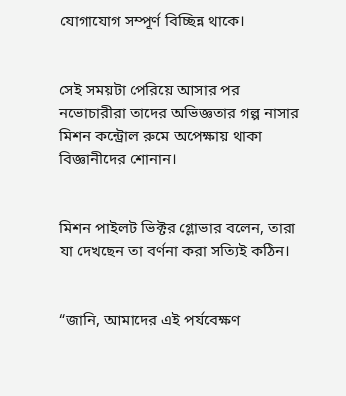যোগাযোগ সম্পূর্ণ বিচ্ছিন্ন থাকে।


সেই সময়টা পেরিয়ে আসার পর নভোচারীরা তাদের অভিজ্ঞতার গল্প নাসার মিশন কন্ট্রোল রুমে অপেক্ষায় থাকা বিজ্ঞানীদের শোনান।


মিশন পাইলট ভিক্টর গ্লোভার বলেন, তারা যা দেখছেন তা বর্ণনা করা সত্যিই কঠিন।


“জানি, আমাদের এই পর্যবেক্ষণ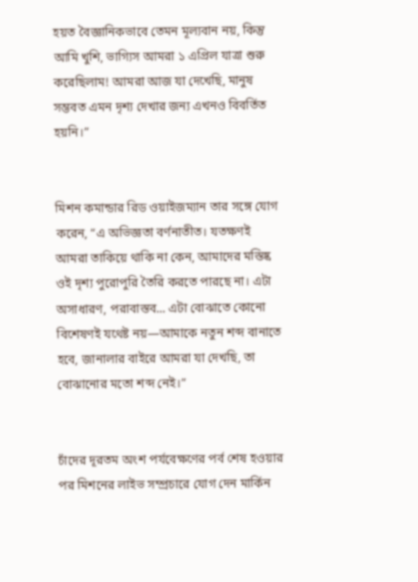হয়ত বৈজ্ঞানিকভাবে তেমন মূল্যবান নয়, কিন্তু আমি খুশি, ভাগ্যিস আমরা ১ এপ্রিল যাত্রা শুরু করেছিলাম! আমরা আজ যা দেখেছি, মানুষ সম্ভবত এমন দৃশ্য দেখার জন্য এখনও বিবর্তিত হয়নি।”


মিশন কমান্ডার রিড ওয়াইজম্যান তার সঙ্গে যোগ করেন, “এ অভিজ্ঞতা বর্ণনাতীত। যতক্ষণই আমরা তাকিয়ে থাকি না কেন, আমাদের মস্তিষ্ক ওই দৃশ্য পুরোপুরি তৈরি করতে পারছে না। এটা অসাধারণ, পরাবাস্তব... এটা বোঝাতে কোনো বিশেষণই যথেষ্ট নয়—আমাকে নতুন শব্দ বানাতে হবে, জানালার বাইরে আমরা যা দেখছি, তা বোঝানোর মতো শব্দ নেই।”


চাঁদের দূরতম অংশ পর্যবেক্ষণের পর্ব শেষ হওয়ার পর মিশনের লাইভ সম্প্রচারে যোগ দেন মার্কিন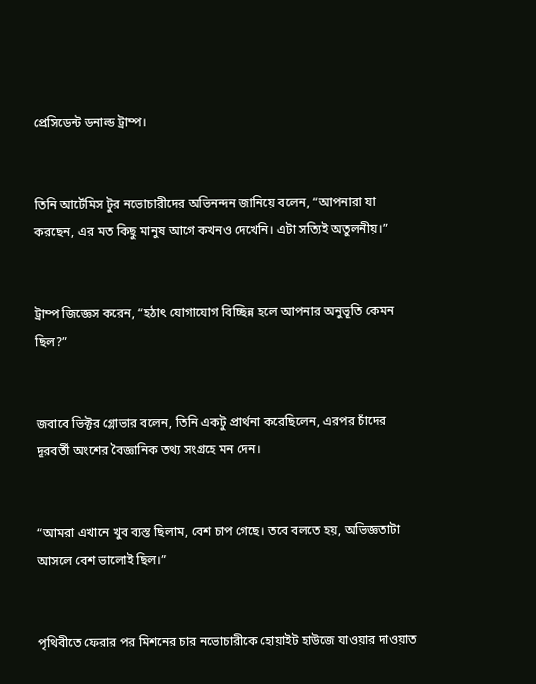প্রেসিডেন্ট ডনাল্ড ট্রাম্প।


তিনি আর্টেমিস টুর নভোচারীদের অভিনন্দন জানিয়ে বলেন, “আপনারা যা করছেন, এর মত কিছু মানুষ আগে কখনও দেখেনি। এটা সত্যিই অতুলনীয়।”


ট্রাম্প জিজ্ঞেস করেন, “হঠাৎ যোগাযোগ বিচ্ছিন্ন হলে আপনার অনুভূতি কেমন ছিল?”


জবাবে ভিক্টর গ্লোভার বলেন, তিনি একটু প্রার্থনা করেছিলেন, এরপর চাঁদের দূরবর্তী অংশের বৈজ্ঞানিক তথ্য সংগ্রহে মন দেন।


“আমরা এখানে খুব ব্যস্ত ছিলাম, বেশ চাপ গেছে। তবে বলতে হয়, অভিজ্ঞতাটা আসলে বেশ ভালোই ছিল।”


পৃথিবীতে ফেরার পর মিশনের চার নভোচারীকে হোয়াইট হাউজে যাওয়ার দাওয়াত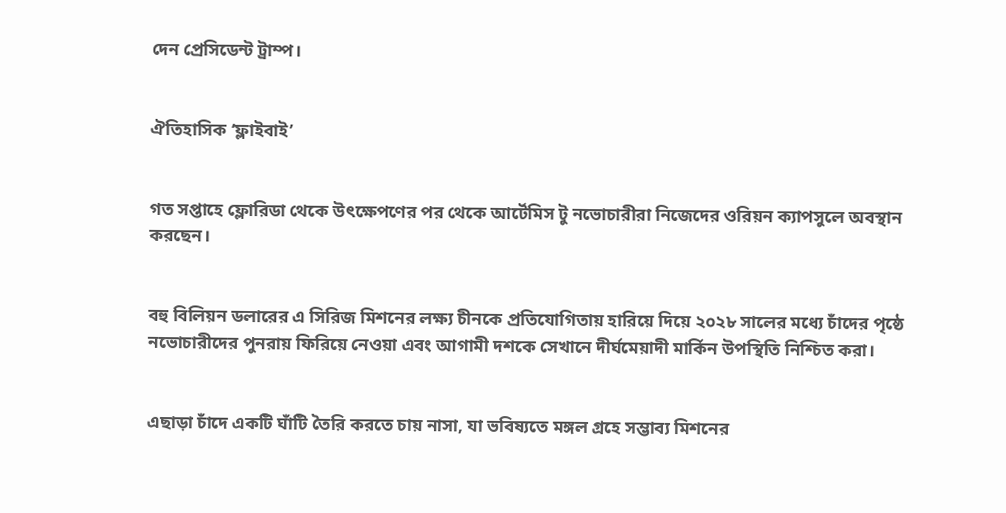দেন প্রেসিডেন্ট ট্রাম্প।


ঐতিহাসিক ‘ফ্লাইবাই’


গত সপ্তাহে ফ্লোরিডা থেকে উৎক্ষেপণের পর থেকে আর্টেমিস টু নভোচারীরা নিজেদের ওরিয়ন ক্যাপসুলে অবস্থান করছেন।


বহু বিলিয়ন ডলারের এ সিরিজ মিশনের লক্ষ্য চীনকে প্রতিযোগিতায় হারিয়ে দিয়ে ২০২৮ সালের মধ্যে চাঁদের পৃষ্ঠে নভোচারীদের পুনরায় ফিরিয়ে নেওয়া এবং আগামী দশকে সেখানে দীর্ঘমেয়াদী মার্কিন উপস্থিতি নিশ্চিত করা।


এছাড়া চাঁদে একটি ঘাঁটি তৈরি করতে চায় নাসা, যা ভবিষ্যতে মঙ্গল গ্রহে সম্ভাব্য মিশনের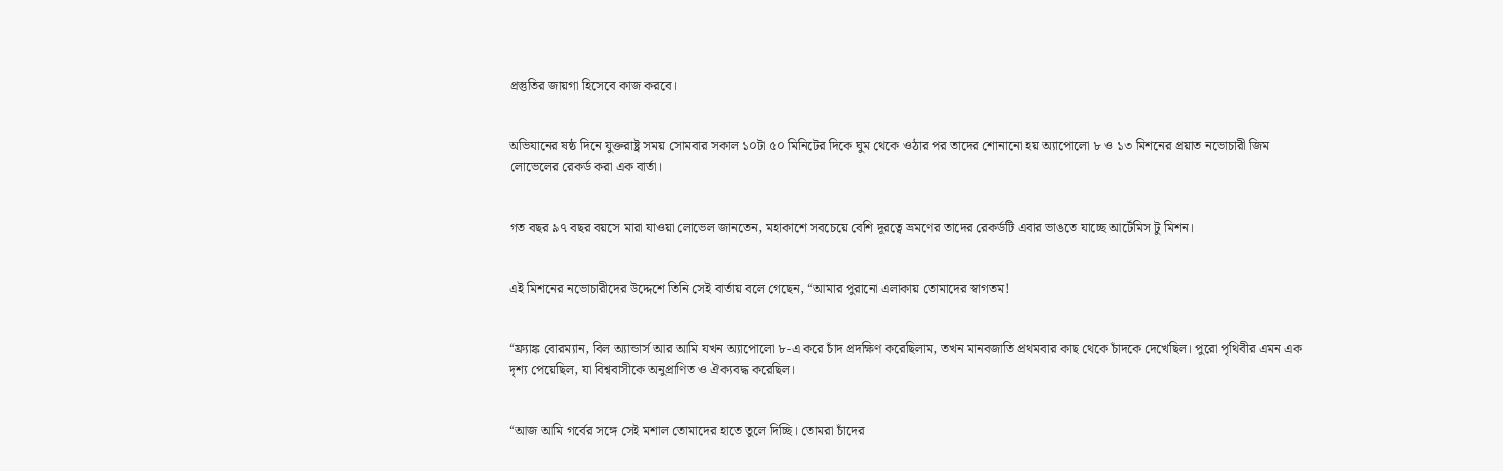প্রস্তুতির জায়গা হিসেবে কাজ করবে।


অভিযানের ষষ্ঠ দিনে যুক্তরাষ্ট্র সময় সোমবার সকাল ১০টা ৫০ মিনিটের দিকে ঘুম থেকে ওঠার পর তাদের শোনানো হয় অ্যাপোলো ৮ ও ১৩ মিশনের প্রয়াত নভোচারী জিম লোভেলের রেকর্ড করা এক বার্তা।


গত বছর ৯৭ বছর বয়সে মারা যাওয়া লোভেল জানতেন, মহাকাশে সবচেয়ে বেশি দূরত্বে ভ্রমণের তাদের রেকর্ডটি এবার ভাঙতে যাচ্ছে আর্টেমিস টু মিশন।


এই মিশনের নভোচারীদের উদ্দেশে তিনি সেই বার্তায় বলে গেছেন, “আমার পুরানো এলাকায় তোমাদের স্বাগতম!


“ফ্র্যাঙ্ক বোরম্যান, বিল অ্যান্ডার্স আর আমি যখন অ্যাপোলো ৮-এ করে চাঁদ প্রদক্ষিণ করেছিলাম, তখন মানবজাতি প্রথমবার কাছ থেকে চাঁদকে দেখেছিল। পুরো পৃথিবীর এমন এক দৃশ্য পেয়েছিল, যা বিশ্ববাসীকে অনুপ্রাণিত ও ঐক্যবদ্ধ করেছিল।


“আজ আমি গর্বের সঙ্গে সেই মশাল তোমাদের হাতে তুলে দিচ্ছি। তোমরা চাঁদের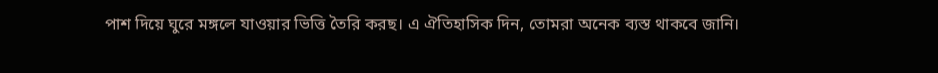পাশ দিয়ে ঘুরে মঙ্গলে যাওয়ার ভিত্তি তৈরি করছ। এ ঐতিহাসিক দিন, তোমরা অনেক ব্যস্ত থাকবে জানি।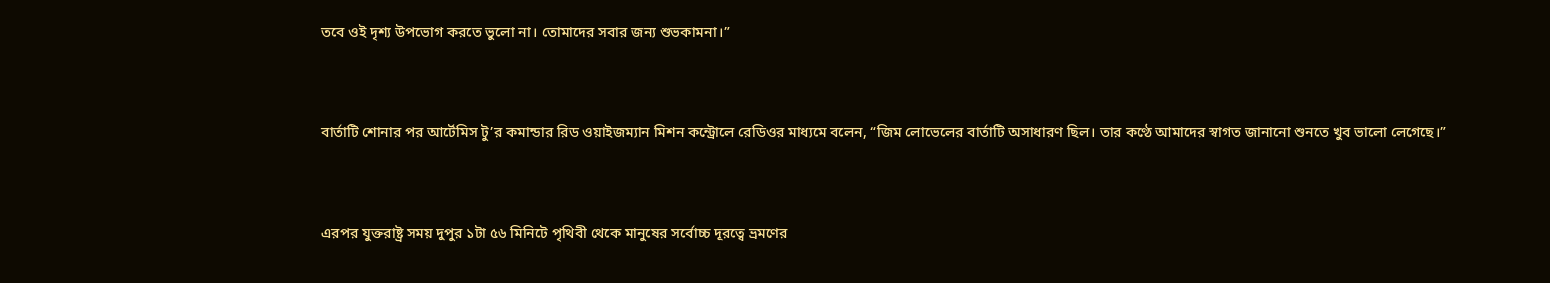তবে ওই দৃশ্য উপভোগ করতে ভুলো না। তোমাদের সবার জন্য শুভকামনা।”


বার্তাটি শোনার পর আর্টেমিস টু’র কমান্ডার রিড ওয়াইজম্যান মিশন কন্ট্রোলে রেডিওর মাধ্যমে বলেন, “জিম লোভেলের বার্তাটি অসাধারণ ছিল। তার কণ্ঠে আমাদের স্বাগত জানানো শুনতে খুব ভালো লেগেছে।”


এরপর যুক্তরাষ্ট্র সময় দুপুর ১টা ৫৬ মিনিটে পৃথিবী থেকে মানুষের সর্বোচ্চ দূরত্বে ভ্রমণের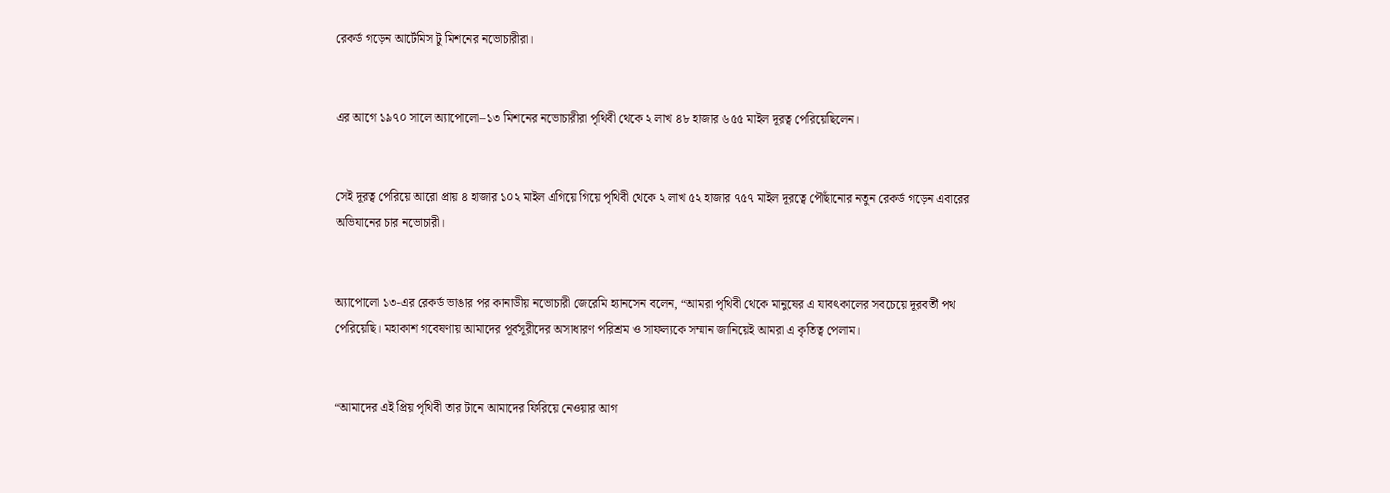রেকর্ড গড়েন আর্টেমিস টু মিশনের নভোচারীরা।


এর আগে ১৯৭০ সালে অ্যাপোলো–১৩ মিশনের নভোচারীরা পৃথিবী থেকে ২ লাখ ৪৮ হাজার ৬৫৫ মাইল দূরত্ব পেরিয়েছিলেন।


সেই দূরত্ব পেরিয়ে আরো প্রায় ৪ হাজার ১০২ মাইল এগিয়ে গিয়ে পৃথিবী থেকে ২ লাখ ৫২ হাজার ৭৫৭ মাইল দূরত্বে পৌঁছানোর নতুন রেকর্ড গড়েন এবারের অভিযানের চার নভোচারী।


অ্যাপোলো ১৩-এর রেকর্ড ভাঙার পর কানাডীয় নভোচারী জেরেমি হ্যানসেন বলেন, “আমরা পৃথিবী থেকে মানুষের এ যাবৎকালের সবচেয়ে দূরবর্তী পথ পেরিয়েছি। মহাকাশ গবেষণায় আমাদের পূর্বসূরীদের অসাধারণ পরিশ্রম ও সাফল্যকে সম্মান জানিয়েই আমরা এ কৃতিত্ব পেলাম।


“আমাদের এই প্রিয় পৃথিবী তার টানে আমাদের ফিরিয়ে নেওয়ার আগ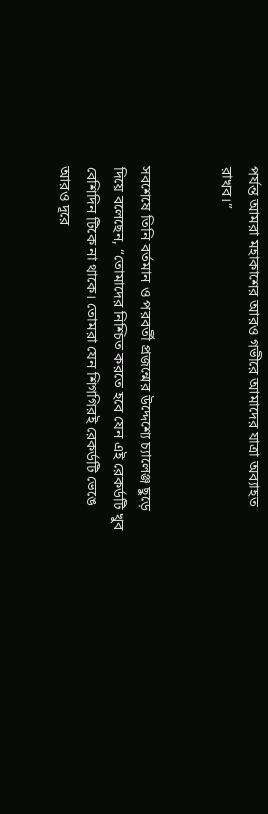পর্যন্ত আমরা মহাকাশের আরও গভীরে আমাদের যাত্রা অব্যাহত রাখব।”


সবশেষে তিনি বর্তমান ও পরবর্তী প্রজন্মের উদ্দেশ্যে চ্যালেঞ্জ ছুড়ে দিয়ে বলেছেন, “তোমাদের নিশ্চিত করতে হবে যেন এই রেকর্ডটি খুব বেশিদিন টিকে না থাকে। তোমরা যেন শিগগিরই রেকর্ডটি ভেঙে আরও দূরে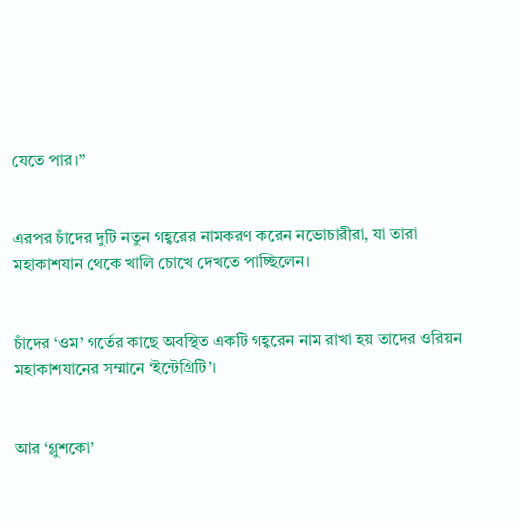যেতে পার।”


এরপর চাঁদের দুটি নতুন গহ্বরের নামকরণ করেন নভোচারীরা, যা তারা মহাকাশযান থেকে খালি চোখে দেখতে পাচ্ছিলেন।


চাঁদের ‘ওম’ গর্তের কাছে অবস্থিত একটি গহ্বরেন নাম রাখা হয় তাদের ওরিয়ন মহাকাশযানের সম্মানে ‘ইন্টেগ্রিটি’।


আর ‘গ্লুশকো’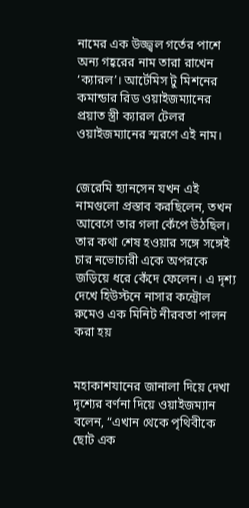নামের এক উজ্জ্বল গর্তের পাশে অন্য গহ্বরের নাম তারা রাখেন ‘ক্যারল’। আর্টেমিস টু মিশনের কমান্ডার রিড ওয়াইজম্যানের প্রয়াত স্ত্রী ক্যারল টেলর ওয়াইজম্যানের স্মরণে এই নাম।


জেরেমি হ্যানসেন যখন এই নামগুলো প্রস্তাব করছিলেন, তখন আবেগে তার গলা কেঁপে উঠছিল। তার কথা শেষ হওয়ার সঙ্গে সঙ্গেই চার নভোচারী একে অপরকে জড়িয়ে ধরে কেঁদে ফেলেন। এ দৃশ্য দেখে হিউস্টনে নাসার কন্ট্রোল রুমেও এক মিনিট নীরবতা পালন করা হয়


মহাকাশযানের জানালা দিয়ে দেখা দৃশ্যের বর্ণনা দিয়ে ওয়াইজম্যান বলেন, “এখান থেকে পৃথিবীকে ছোট এক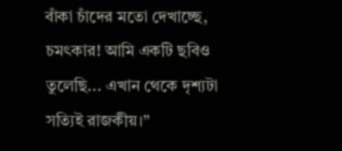বাঁকা চাঁদের মতো দেখাচ্ছে, চমৎকার! আমি একটি ছবিও তুলেছি... এখান থেকে দৃশ্যটা সত্যিই রাজকীয়।”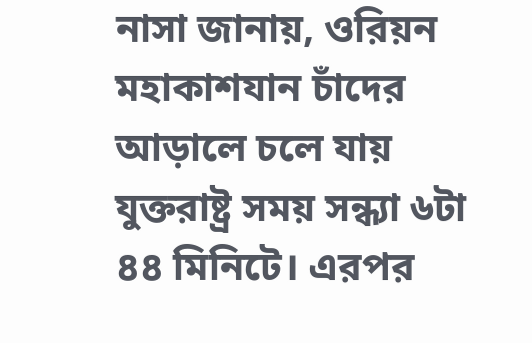নাসা জানায়, ওরিয়ন মহাকাশযান চাঁদের আড়ালে চলে যায় যুক্তরাষ্ট্র সময় সন্ধ্যা ৬টা ৪৪ মিনিটে। এরপর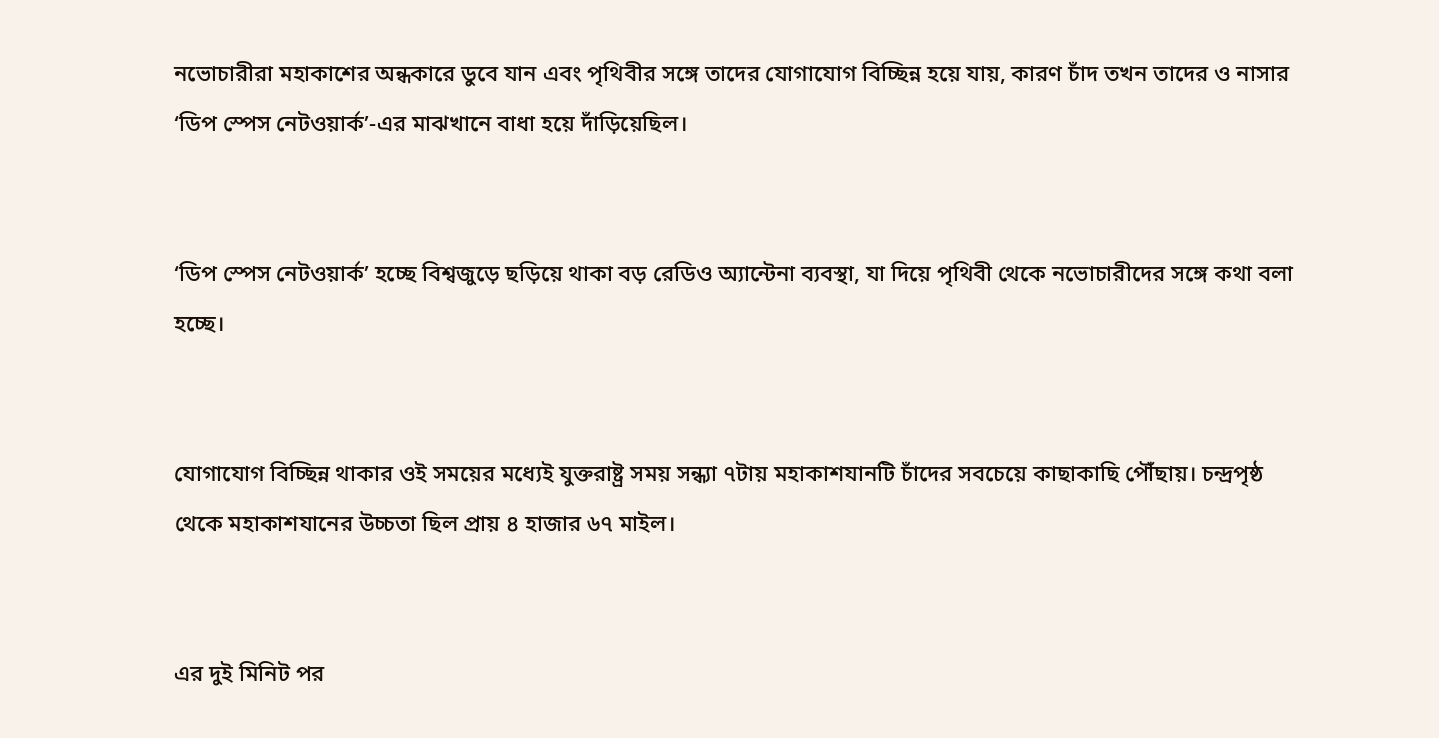নভোচারীরা মহাকাশের অন্ধকারে ডুবে যান এবং পৃথিবীর সঙ্গে তাদের যোগাযোগ বিচ্ছিন্ন হয়ে যায়, কারণ চাঁদ তখন তাদের ও নাসার ‘ডিপ স্পেস নেটওয়ার্ক’-এর মাঝখানে বাধা হয়ে দাঁড়িয়েছিল।


‘ডিপ স্পেস নেটওয়ার্ক’ হচ্ছে বিশ্বজুড়ে ছড়িয়ে থাকা বড় রেডিও অ্যান্টেনা ব্যবস্থা, যা দিয়ে পৃথিবী থেকে নভোচারীদের সঙ্গে কথা বলা হচ্ছে।


যোগাযোগ বিচ্ছিন্ন থাকার ওই সময়ের মধ্যেই যুক্তরাষ্ট্র সময় সন্ধ্যা ৭টায় মহাকাশযানটি চাঁদের সবচেয়ে কাছাকাছি পৌঁছায়। চন্দ্রপৃষ্ঠ থেকে মহাকাশযানের উচ্চতা ছিল প্রায় ৪ হাজার ৬৭ মাইল।


এর দুই মিনিট পর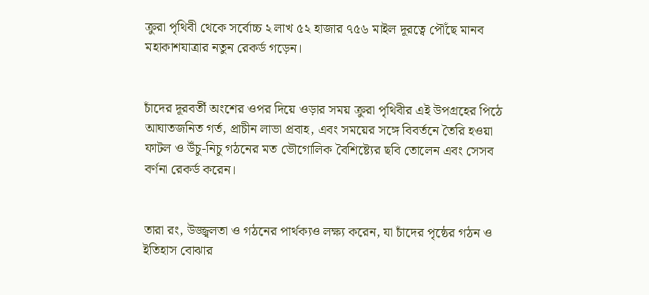ক্রুরা পৃথিবী থেকে সর্বোচ্চ ২ লাখ ৫২ হাজার ৭৫৬ মাইল দূরত্বে পৌঁছে মানব মহাকাশযাত্রার নতুন রেকর্ড গড়েন।


চাঁদের দূরবর্তী অংশের ওপর দিয়ে ওড়ার সময় ক্রুরা পৃথিবীর এই উপগ্রহের পিঠে আঘাতজনিত গর্ত, প্রাচীন লাভা প্রবাহ, এবং সময়ের সঙ্গে বিবর্তনে তৈরি হওয়া ফাটল ও উঁচু-নিচু গঠনের মত ভৌগোলিক বৈশিষ্ট্যের ছবি তোলেন এবং সেসব বর্ণনা রেকর্ড করেন।


তারা রং, উজ্জ্বলতা ও গঠনের পার্থক্যও লক্ষ্য করেন, যা চাঁদের পৃষ্ঠের গঠন ও ইতিহাস বোঝার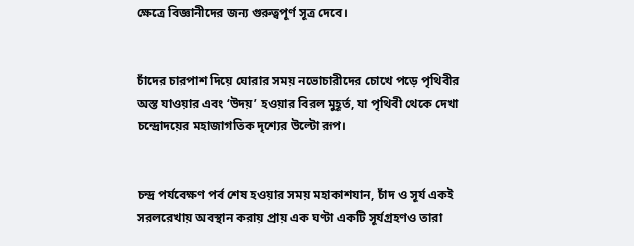ক্ষেত্রে বিজ্ঞানীদের জন্য গুরুত্বপূর্ণ সূত্র দেবে।


চাঁদের চারপাশ দিয়ে ঘোরার সময় নভোচারীদের চোখে পড়ে পৃথিবীর অস্ত যাওয়ার এবং ‘উদয়’ হওয়ার বিরল মুহূর্ত, যা পৃথিবী থেকে দেখা চন্দ্রোদয়ের মহাজাগতিক দৃশ্যের উল্টো রূপ।


চন্দ্র পর্যবেক্ষণ পর্ব শেষ হওয়ার সময় মহাকাশযান, চাঁদ ও সূর্য একই সরলরেখায় অবস্থান করায় প্রায় এক ঘণ্টা একটি সূর্যগ্রহণও তারা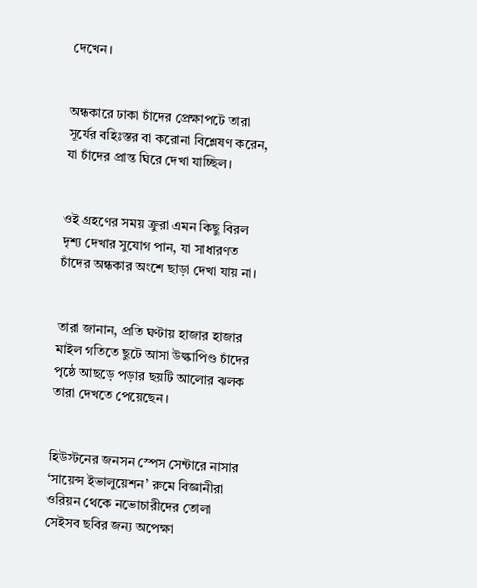দেখেন।


অন্ধকারে ঢাকা চাঁদের প্রেক্ষাপটে তারা সূর্যের বহিঃস্তর বা করোনা বিশ্লেষণ করেন, যা চাঁদের প্রান্ত ঘিরে দেখা যাচ্ছিল।


ওই গ্রহণের সময় ক্রুরা এমন কিছু বিরল দৃশ্য দেখার সুযোগ পান, যা সাধারণত চাঁদের অন্ধকার অংশে ছাড়া দেখা যায় না।


তারা জানান, প্রতি ঘণ্টায় হাজার হাজার মাইল গতিতে ছুটে আসা উল্কাপিণ্ড চাঁদের পৃষ্ঠে আছড়ে পড়ার ছয়টি আলোর ঝলক তারা দেখতে পেয়েছেন।


হিউস্টনের জনসন স্পেস সেন্টারে নাসার ‘সায়েন্স ইভালুয়েশন’ রুমে বিজ্ঞানীরা ওরিয়ন থেকে নভোচারীদের তোলা সেইসব ছবির জন্য অপেক্ষা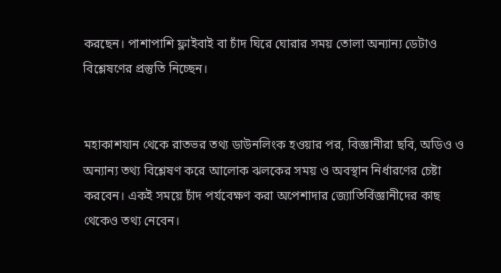করছেন। পাশাপাশি ফ্লাইবাই বা চাঁদ ঘিরে ঘোরার সময় তোলা অন্যান্য ডেটাও বিশ্লেষণের প্রস্তুতি নিচ্ছেন।


মহাকাশযান থেকে রাতভর তথ্য ডাউনলিংক হওয়ার পর, বিজ্ঞানীরা ছবি, অডিও ও অন্যান্য তথ্য বিশ্লেষণ করে আলোক ঝলকের সময় ও অবস্থান নির্ধারণের চেষ্টা করবেন। একই সময়ে চাঁদ পর্যবেক্ষণ করা অপেশাদার জ্যোতির্বিজ্ঞানীদের কাছ থেকেও তথ্য নেবেন।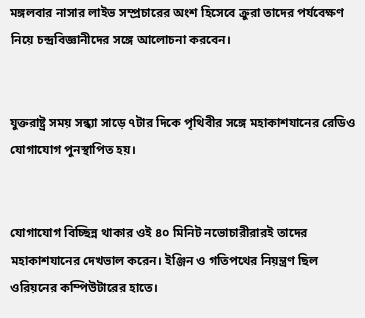মঙ্গলবার নাসার লাইভ সম্প্রচারের অংশ হিসেবে ক্রুরা তাদের পর্যবেক্ষণ নিয়ে চন্দ্রবিজ্ঞানীদের সঙ্গে আলোচনা করবেন।


যুক্তরাষ্ট্র সময় সন্ধ্যা সাড়ে ৭টার দিকে পৃথিবীর সঙ্গে মহাকাশযানের রেডিও যোগাযোগ পুনস্থাপিত হয়।


যোগাযোগ বিচ্ছিন্ন থাকার ওই ৪০ মিনিট নভোচারীরারই তাদের মহাকাশযানের দেখভাল করেন। ইঞ্জিন ও গতিপথের নিয়ন্ত্রণ ছিল ওরিয়নের কম্পিউটারের হাতে।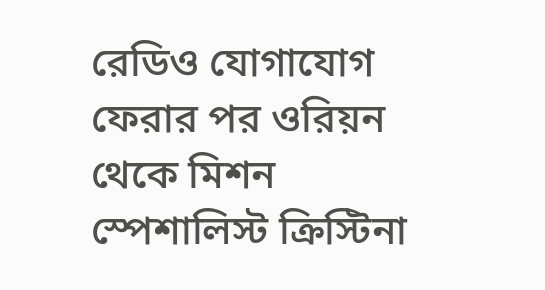রেডিও যোগাযোগ ফেরার পর ওরিয়ন থেকে মিশন স্পেশালিস্ট ক্রিস্টিনা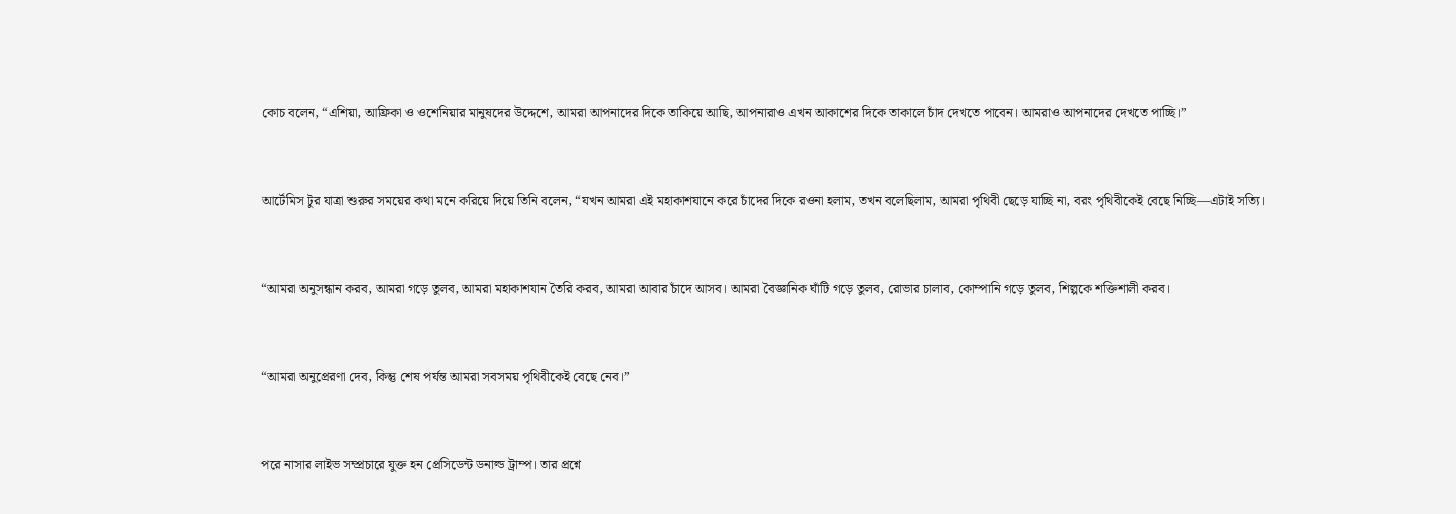কোচ বলেন, “এশিয়া, আফ্রিকা ও ওশেনিয়ার মানুষদের উদ্দেশে, আমরা আপনাদের দিকে তাকিয়ে আছি, আপনারাও এখন আকাশের দিকে তাকালে চাঁদ দেখতে পাবেন। আমরাও আপনাদের দেখতে পাচ্ছি।”


আর্টেমিস টুর যাত্রা শুরুর সময়ের কথা মনে করিয়ে দিয়ে তিনি বলেন, “যখন আমরা এই মহাকাশযানে করে চাঁদের দিকে রওনা হলাম, তখন বলেছিলাম, আমরা পৃথিবী ছেড়ে যাচ্ছি না, বরং পৃথিবীকেই বেছে নিচ্ছি—এটাই সত্যি।


“আমরা অনুসন্ধান করব, আমরা গড়ে তুলব, আমরা মহাকাশযান তৈরি করব, আমরা আবার চাঁদে আসব। আমরা বৈজ্ঞানিক ঘাঁটি গড়ে তুলব, রোভার চালাব, কোম্পানি গড়ে তুলব, শিল্পকে শক্তিশালী করব।


“আমরা অনুপ্রেরণা দেব, কিন্তু শেষ পর্যন্ত আমরা সবসময় পৃথিবীকেই বেছে নেব।”


পরে নাসার লাইভ সম্প্রচারে যুক্ত হন প্রেসিডেন্ট ডনাল্ড ট্রাম্প। তার প্রশ্নে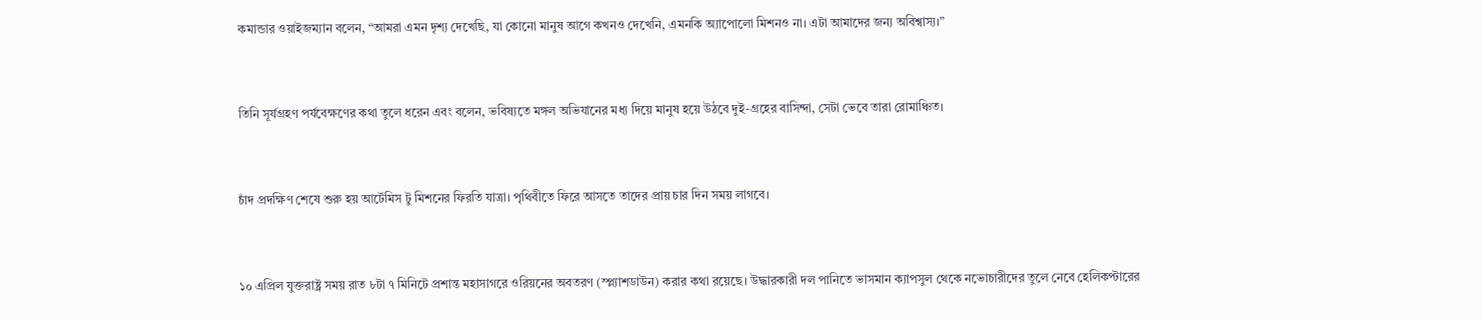কমান্ডার ওয়াইজম্যান বলেন, “আমরা এমন দৃশ্য দেখেছি, যা কোনো মানুষ আগে কখনও দেখেনি, এমনকি অ্যাপোলো মিশনও না। এটা আমাদের জন্য অবিশ্বাস্য।”


তিনি সূর্যগ্রহণ পর্যবেক্ষণের কথা তুলে ধরেন এবং বলেন, ভবিষ্যতে মঙ্গল অভিযানের মধ্য দিয়ে মানুষ হয়ে উঠবে দুই-গ্রহের বাসিন্দা, সেটা ভেবে তারা রোমাঞ্চিত।


চাঁদ প্রদক্ষিণ শেষে শুরু হয় আর্টেমিস টু মিশনের ফিরতি যাত্রা। পৃথিবীতে ফিরে আসতে তাদের প্রায় চার দিন সময় লাগবে।


১০ এপ্রিল যুক্তরাষ্ট্র সময় রাত ৮টা ৭ মিনিটে প্রশান্ত মহাসাগরে ওরিয়নের অবতরণ (স্প্ল্যাশডাউন) করার কথা রয়েছে। উদ্ধারকারী দল পানিতে ভাসমান ক্যাপসুল থেকে নভোচারীদের তুলে নেবে হেলিকপ্টারের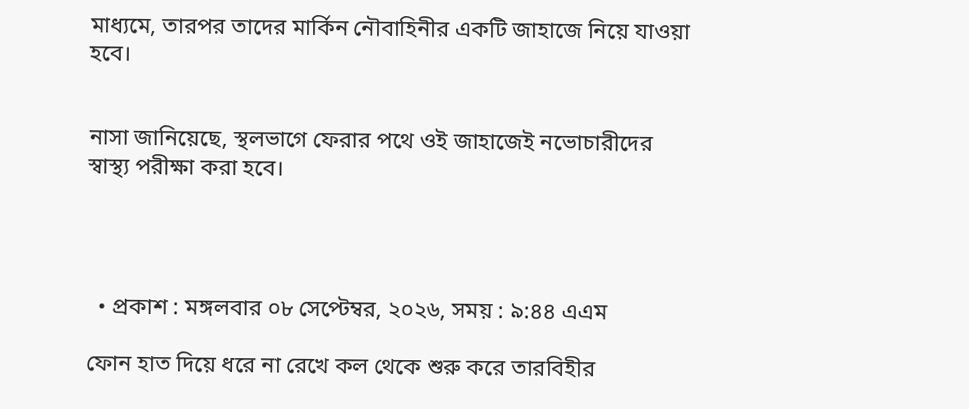মাধ্যমে, তারপর তাদের মার্কিন নৌবাহিনীর একটি জাহাজে নিয়ে যাওয়া হবে।


নাসা জানিয়েছে, স্থলভাগে ফেরার পথে ওই জাহাজেই নভোচারীদের স্বাস্থ্য পরীক্ষা করা হবে।




  • প্রকাশ : মঙ্গলবার ০৮ সেপ্টেম্বর, ২০২৬, সময় : ৯:৪৪ এএম

ফোন হাত দিয়ে ধরে না রেখে কল থেকে শুরু করে তারবিহীর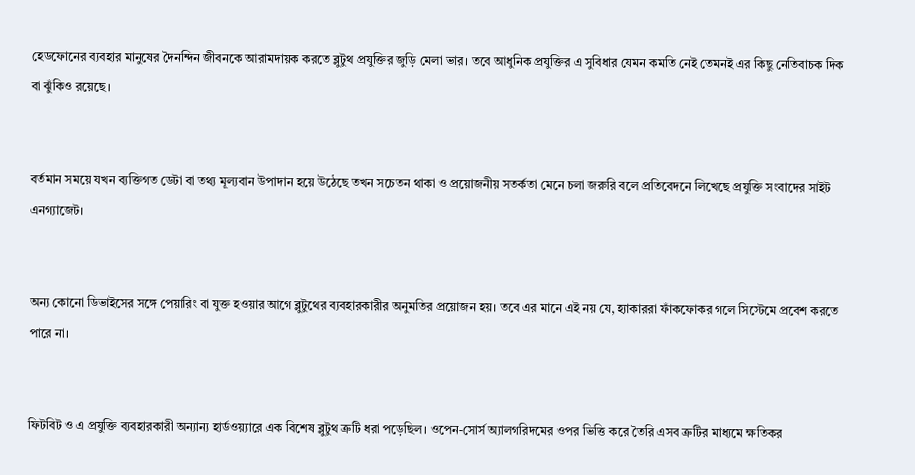হেডফোনের ব্যবহার মানুষের দৈনন্দিন জীবনকে আরামদায়ক করতে ব্লুটুথ প্রযুক্তির জুড়ি মেলা ভার। তবে আধুনিক প্রযুক্তির এ সুবিধার যেমন কমতি নেই তেমনই এর কিছু নেতিবাচক দিক বা ঝুঁকিও রয়েছে।


বর্তমান সময়ে যখন ব্যক্তিগত ডেটা বা তথ্য মূল্যবান উপাদান হয়ে উঠেছে তখন সচেতন থাকা ও প্রয়োজনীয় সতর্কতা মেনে চলা জরুরি বলে প্রতিবেদনে লিখেছে প্রযুক্তি সংবাদের সাইট এনগ্যাজেট।


অন্য কোনো ডিভাইসের সঙ্গে পেয়ারিং বা যুক্ত হওয়ার আগে ব্লুটুথের ব্যবহারকারীর অনুমতির প্রয়োজন হয়। তবে এর মানে এই নয় যে, হ্যাকাররা ফাঁকফোকর গলে সিস্টেমে প্রবেশ করতে পারে না।


ফিটবিট ও এ প্রযুক্তি ব্যবহারকারী অন্যান্য হার্ডওয়্যারে এক বিশেষ ব্লুটুথ ত্রুটি ধরা পড়েছিল। ওপেন-সোর্স অ্যালগরিদমের ওপর ভিত্তি করে তৈরি এসব ত্রুটির মাধ্যমে ক্ষতিকর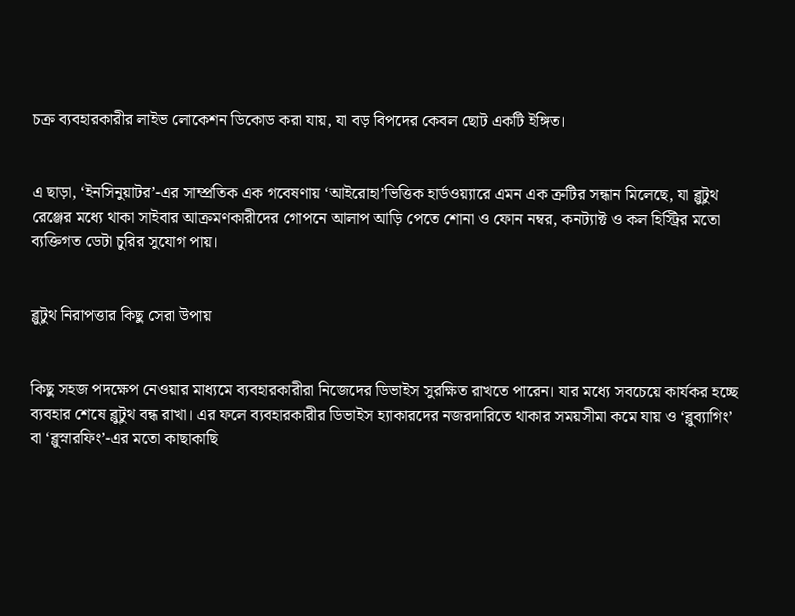চক্র ব্যবহারকারীর লাইভ লোকেশন ডিকোড করা যায়, যা বড় বিপদের কেবল ছোট একটি ইঙ্গিত।


এ ছাড়া, ‘ইনসিনুয়াটর’-এর সাম্প্রতিক এক গবেষণায় ‘আইরোহা’ভিত্তিক হার্ডওয়্যারে এমন এক ত্রুটির সন্ধান মিলেছে, যা ব্লুটুথ রেঞ্জের মধ্যে থাকা সাইবার আক্রমণকারীদের গোপনে আলাপ আড়ি পেতে শোনা ও ফোন নম্বর, কনট্যাক্ট ও কল হিস্ট্রির মতো ব্যক্তিগত ডেটা চুরির সুযোগ পায়।


ব্লুটুথ নিরাপত্তার কিছু সেরা উপায়


কিছু সহজ পদক্ষেপ নেওয়ার মাধ্যমে ব্যবহারকারীরা নিজেদের ডিভাইস সুরক্ষিত রাখতে পারেন। যার মধ্যে সবচেয়ে কার্যকর হচ্ছে ব্যবহার শেষে ব্লুটুথ বন্ধ রাখা। এর ফলে ব্যবহারকারীর ডিভাইস হ্যাকারদের নজরদারিতে থাকার সময়সীমা কমে যায় ও ‘ব্লুব্যাগিং’ বা ‘ব্লুস্নারফিং’-এর মতো কাছাকাছি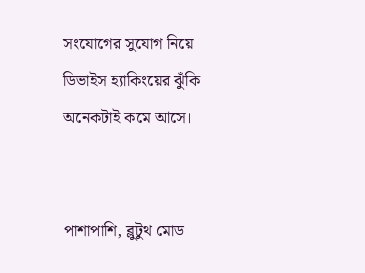সংযোগের সুযোগ নিয়ে ডিভাইস হ্যাকিংয়ের ঝুঁকি অনেকটাই কমে আসে।


পাশাপাশি, ব্লুটুথ মোড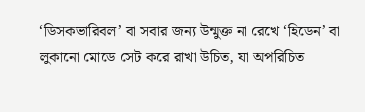‘ডিসকভারিবল’ বা সবার জন্য উন্মুক্ত না রেখে ‘হিডেন’ বা লুকানো মোডে সেট করে রাখা উচিত, যা অপরিচিত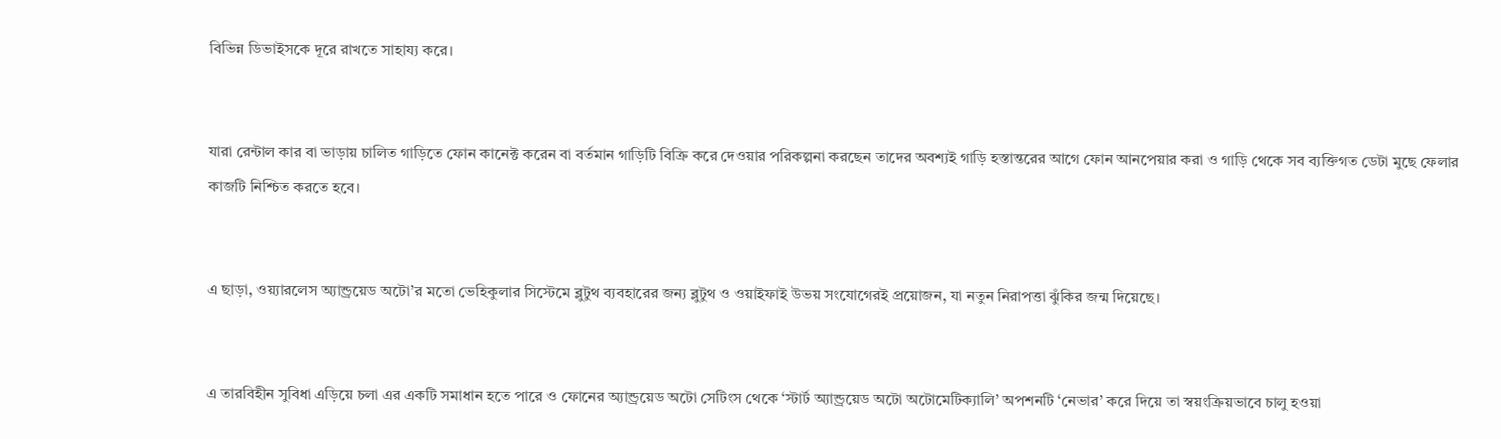বিভিন্ন ডিভাইসকে দূরে রাখতে সাহায্য করে।


যারা রেন্টাল কার বা ভাড়ায় চালিত গাড়িতে ফোন কানেক্ট করেন বা বর্তমান গাড়িটি বিক্রি করে দেওয়ার পরিকল্পনা করছেন তাদের অবশ্যই গাড়ি হস্তান্তরের আগে ফোন আনপেয়ার করা ও গাড়ি থেকে সব ব্যক্তিগত ডেটা মুছে ফেলার কাজটি নিশ্চিত করতে হবে।


এ ছাড়া, ওয়্যারলেস অ্যান্ড্রয়েড অটো’র মতো ভেহিকুলার সিস্টেমে ব্লুটুথ ব্যবহারের জন্য ব্লুটুথ ও ওয়াইফাই উভয় সংযোগেরই প্রয়োজন, যা নতুন নিরাপত্তা ঝুঁকির জন্ম দিয়েছে।


এ তারবিহীন সুবিধা এড়িয়ে চলা এর একটি সমাধান হতে পারে ও ফোনের অ্যান্ড্রয়েড অটো সেটিংস থেকে ‘স্টার্ট অ্যান্ড্রয়েড অটো অটোমেটিক্যালি’ অপশনটি ‘নেভার’ করে দিয়ে তা স্বয়ংক্রিয়ভাবে চালু হওয়া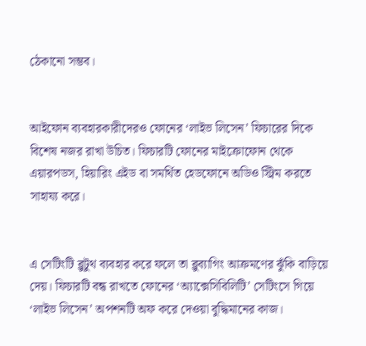ঠেকানো সম্ভব।


আইফোন ব্যবহারকারীদেরও ফোনের ‘লাইভ লিসেন’ ফিচারের দিকে বিশেষ নজর রাখা উচিত। ফিচারটি ফোনের মাইক্রোফোন থেকে এয়ারপডস, হিয়ারিং এইড বা সমর্থিত হেডফোনে অডিও স্ট্রিম করতে সাহায্য করে।


এ সেটিংটি ব্লুটুথ ব্যবহার করে ফলে তা ব্লুব্যাগিং আক্রমণের ঝুঁকি বাড়িয়ে দেয়। ফিচারটি বন্ধ রাখতে ফোনের ‘অ্যাক্সেসিবিলিটি’ সেটিংসে গিয়ে ‘লাইভ লিসেন’ অপশনটি অফ করে দেওয়া বুদ্ধিমানের কাজ।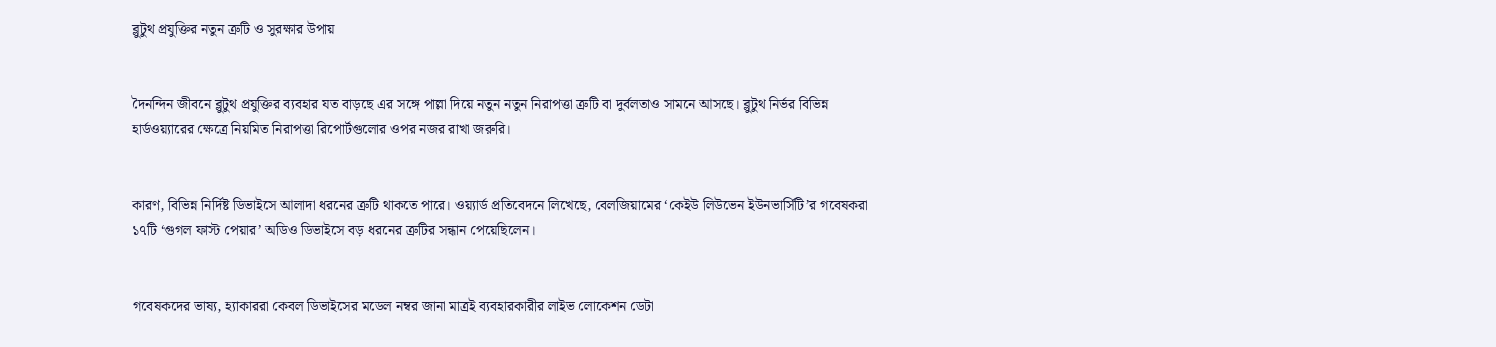ব্লুটুথ প্রযুক্তির নতুন ত্রুটি ও সুরক্ষার উপায়


দৈনন্দিন জীবনে ব্লুটুথ প্রযুক্তির ব্যবহার যত বাড়ছে এর সঙ্গে পাল্লা দিয়ে নতুন নতুন নিরাপত্তা ত্রুটি বা দুর্বলতাও সামনে আসছে। ব্লুটুথ নির্ভর বিভিন্ন হার্ডওয়্যারের ক্ষেত্রে নিয়মিত নিরাপত্তা রিপোর্টগুলোর ওপর নজর রাখা জরুরি।


কারণ, বিভিন্ন নির্দিষ্ট ডিভাইসে আলাদা ধরনের ত্রুটি থাকতে পারে। ওয়্যার্ড প্রতিবেদনে লিখেছে, বেলজিয়ামের ‘কেইউ লিউভেন ইউনভার্সিটি’র গবেষকরা ১৭টি ‘গুগল ফাস্ট পেয়ার’ অডিও ডিভাইসে বড় ধরনের ত্রুটির সন্ধান পেয়েছিলেন।


গবেষকদের ভাষ্য, হ্যাকাররা কেবল ডিভাইসের মডেল নম্বর জানা মাত্রই ব্যবহারকারীর লাইভ লোকেশন ডেটা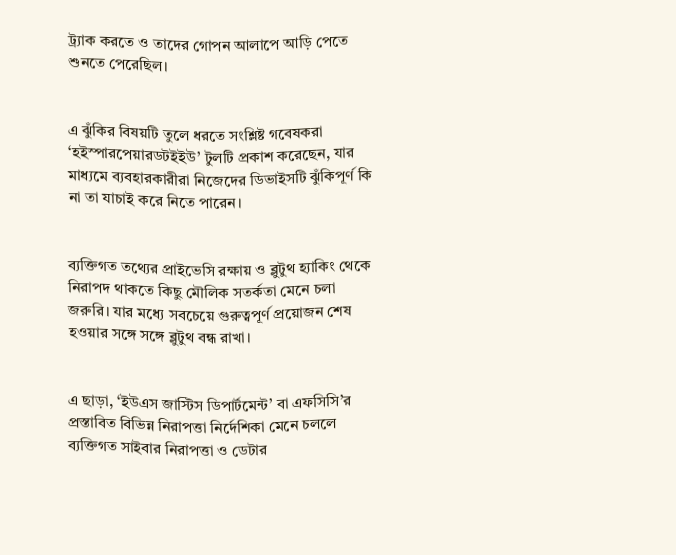ট্র্যাক করতে ও তাদের গোপন আলাপে আড়ি পেতে শুনতে পেরেছিল।


এ ঝুঁকির বিষয়টি তুলে ধরতে সংশ্লিষ্ট গবেষকরা ‘হইস্পারপেয়ারডটইইউ’ টুলটি প্রকাশ করেছেন, যার মাধ্যমে ব্যবহারকারীরা নিজেদের ডিভাইসটি ঝুঁকিপূর্ণ কি না তা যাচাই করে নিতে পারেন।


ব্যক্তিগত তথ্যের প্রাইভেসি রক্ষায় ও ব্লুটুথ হ্যাকিং থেকে নিরাপদ থাকতে কিছু মৌলিক সতর্কতা মেনে চলা জরুরি। যার মধ্যে সবচেয়ে গুরুত্বপূর্ণ প্রয়োজন শেষ হওয়ার সঙ্গে সঙ্গে ব্লুটুথ বন্ধ রাখা।


এ ছাড়া, ‘ইউএস জাস্টিস ডিপার্টমেন্ট’ বা এফসিসি’র প্রস্তাবিত বিভিন্ন নিরাপত্তা নির্দেশিকা মেনে চললে ব্যক্তিগত সাইবার নিরাপত্তা ও ডেটার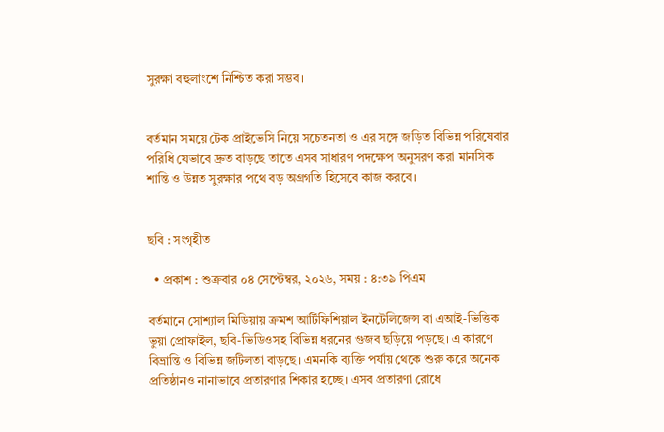সুরক্ষা বহুলাংশে নিশ্চিত করা সম্ভব।


বর্তমান সময়ে টেক প্রাইভেসি নিয়ে সচেতনতা ও এর সঙ্গে জড়িত বিভিন্ন পরিষেবার পরিধি যেভাবে দ্রুত বাড়ছে তাতে এসব সাধারণ পদক্ষেপ অনুসরণ করা মানসিক শান্তি ও উন্নত সুরক্ষার পথে বড় অগ্রগতি হিসেবে কাজ করবে।


ছবি : সংগৃহীত

  • প্রকাশ : শুক্রবার ০৪ সেপ্টেম্বর, ২০২৬, সময় : ৪:৩৯ পিএম

বর্তমানে সোশ্যাল মিডিয়ায় ক্রমশ আর্টিফিশিয়াল ইনটেলিজেন্স বা এআই-ভিত্তিক ভুয়া প্রোফাইল, ছবি-ভিডিওসহ বিভিন্ন ধরনের গুজব ছড়িয়ে পড়ছে। এ কারণে বিভ্রান্তি ও বিভিন্ন জটিলতা বাড়ছে। এমনকি ব্যক্তি পর্যায় থেকে শুরু করে অনেক প্রতিষ্ঠানও নানাভাবে প্রতারণার শিকার হচ্ছে। এসব প্রতারণা রোধে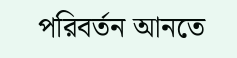পরিবর্তন আনতে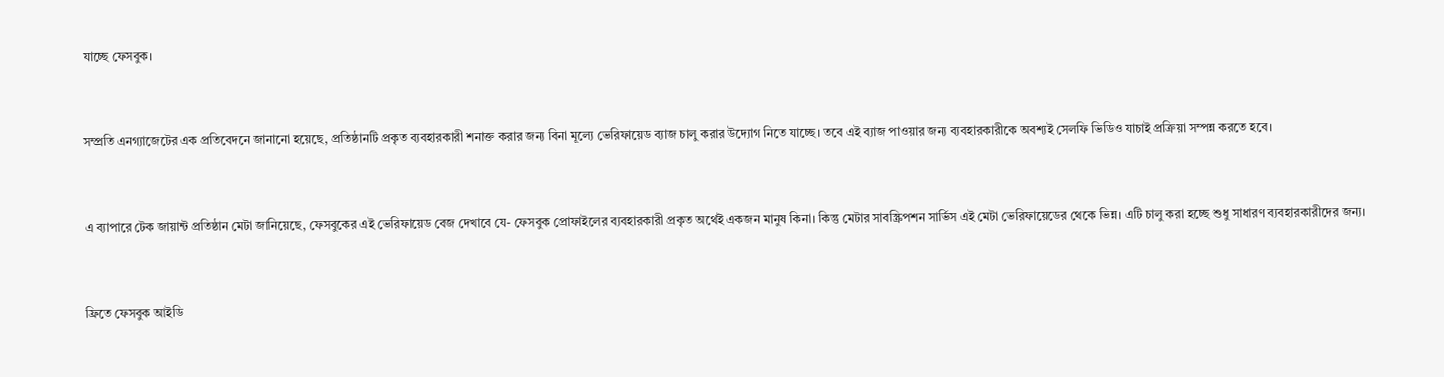যাচ্ছে ফেসবুক।


সম্প্রতি এনগ্যাজেটের এক প্রতিবেদনে জানানো হয়েছে, প্রতিষ্ঠানটি প্রকৃত ব্যবহারকারী শনাক্ত করার জন্য বিনা মূল্যে ভেরিফায়েড ব্যাজ চালু করার উদ্যোগ নিতে যাচ্ছে। তবে এই ব্যাজ পাওয়ার জন্য ব্যবহারকারীকে অবশ্যই সেলফি ভিডিও যাচাই প্রক্রিয়া সম্পন্ন করতে হবে।


এ ব্যাপারে টেক জায়ান্ট প্রতিষ্ঠান মেটা জানিয়েছে, ফেসবুকের এই ভেরিফায়েড বেজ দেখাবে যে- ফেসবুক প্রোফাইলের ব্যবহারকারী প্রকৃত অর্থেই একজন মানুষ কিনা। কিন্তু মেটার সাবস্ক্রিপশন সার্ভিস এই মেটা ভেরিফায়েডের থেকে ভিন্ন। এটি চালু করা হচ্ছে শুধু সাধারণ ব্যবহারকারীদের জন্য।


ফ্রিতে ফেসবুক আইডি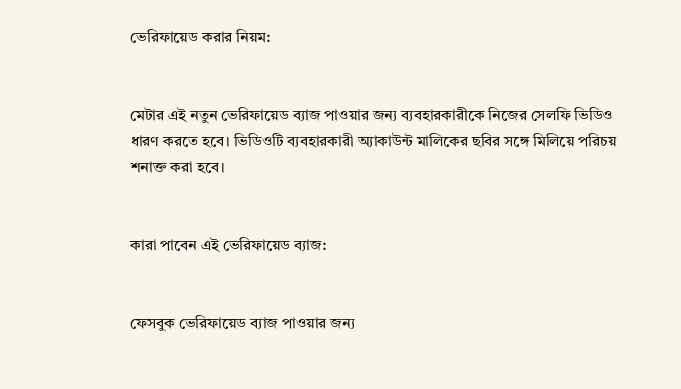ভেরিফায়েড করার নিয়ম:


মেটার এই নতুন ভেরিফায়েড ব্যাজ পাওয়ার জন্য ব্যবহারকারীকে নিজের সেলফি ভিডিও ধারণ করতে হবে। ভিডিওটি ব্যবহারকারী অ্যাকাউন্ট মালিকের ছবির সঙ্গে মিলিয়ে পরিচয় শনাক্ত করা হবে।


কারা পাবেন এই ভেরিফায়েড ব্যাজ:


ফেসবুক ভেরিফায়েড ব্যাজ পাওয়ার জন্য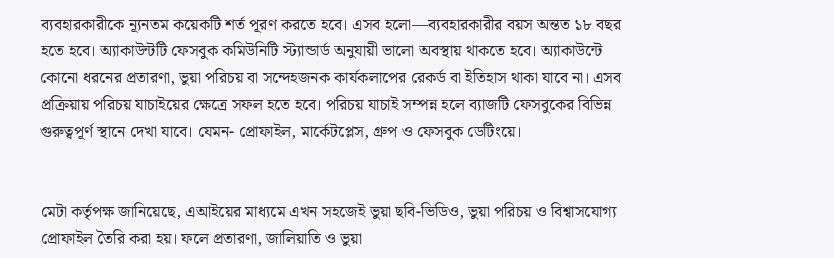ব্যবহারকারীকে ন্যূনতম কয়েকটি শর্ত পূরণ করতে হবে। এসব হলো―ব্যবহারকারীর বয়স অন্তত ১৮ বছর হতে হবে। অ্যাকাউন্টটি ফেসবুক কমিউনিটি স্ট্যান্ডার্ড অনুযায়ী ভালো অবস্থায় থাকতে হবে। অ্যাকাউন্টে কোনো ধরনের প্রতারণা, ভুয়া পরিচয় বা সন্দেহজনক কার্যকলাপের রেকর্ড বা ইতিহাস থাকা যাবে না। এসব প্রক্রিয়ায় পরিচয় যাচাইয়ের ক্ষেত্রে সফল হতে হবে। পরিচয় যাচাই সম্পন্ন হলে ব্যাজটি ফেসবুকের বিভিন্ন গুরুত্বপূর্ণ স্থানে দেখা যাবে। যেমন- প্রোফাইল, মার্কেটপ্লেস, গ্রুপ ও ফেসবুক ডেটিংয়ে।


মেটা কর্তৃপক্ষ জানিয়েছে, এআইয়ের মাধ্যমে এখন সহজেই ভুয়া ছবি-ভিডিও, ভুয়া পরিচয় ও বিশ্বাসযোগ্য প্রোফাইল তৈরি করা হয়। ফলে প্রতারণা, জালিয়াতি ও ভুয়া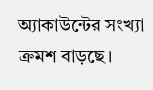অ্যাকাউন্টের সংখ্যা ক্রমশ বাড়ছে।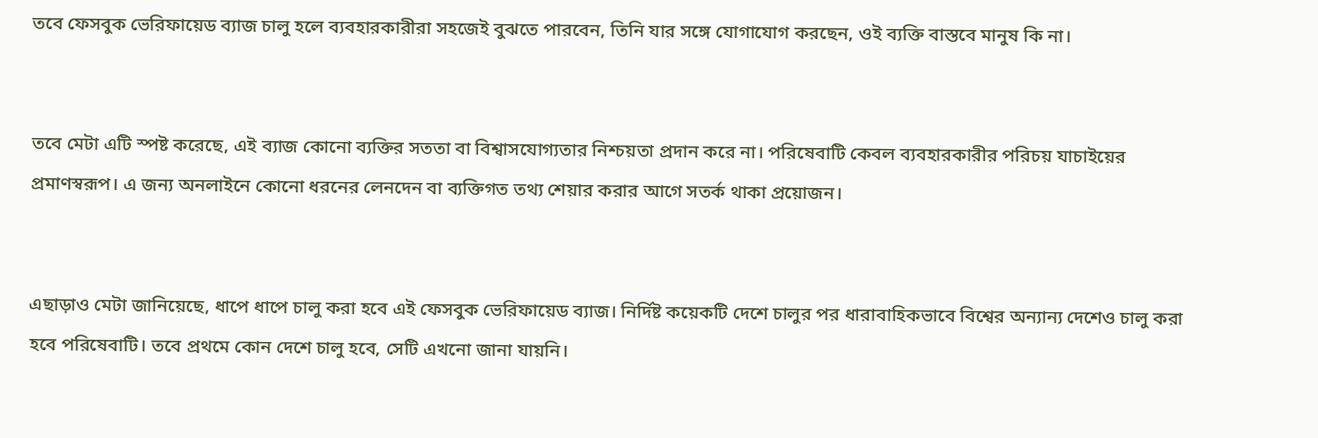তবে ফেসবুক ভেরিফায়েড ব্যাজ চালু হলে ব্যবহারকারীরা সহজেই বুঝতে পারবেন, তিনি যার সঙ্গে যোগাযোগ করছেন, ওই ব্যক্তি বাস্তবে মানুষ কি না।


তবে মেটা এটি স্পষ্ট করেছে, এই ব্যাজ কোনো ব্যক্তির সততা বা বিশ্বাসযোগ্যতার নিশ্চয়তা প্রদান করে না। পরিষেবাটি কেবল ব্যবহারকারীর পরিচয় যাচাইয়ের প্রমাণস্বরূপ। এ জন্য অনলাইনে কোনো ধরনের লেনদেন বা ব্যক্তিগত তথ্য শেয়ার করার আগে সতর্ক থাকা প্রয়োজন।


এছাড়াও মেটা জানিয়েছে, ধাপে ধাপে চালু করা হবে এই ফেসবুক ভেরিফায়েড ব্যাজ। নির্দিষ্ট কয়েকটি দেশে চালুর পর ধারাবাহিকভাবে বিশ্বের অন্যান্য দেশেও চালু করা হবে পরিষেবাটি। তবে প্রথমে কোন দেশে চালু হবে, সেটি এখনো জানা যায়নি।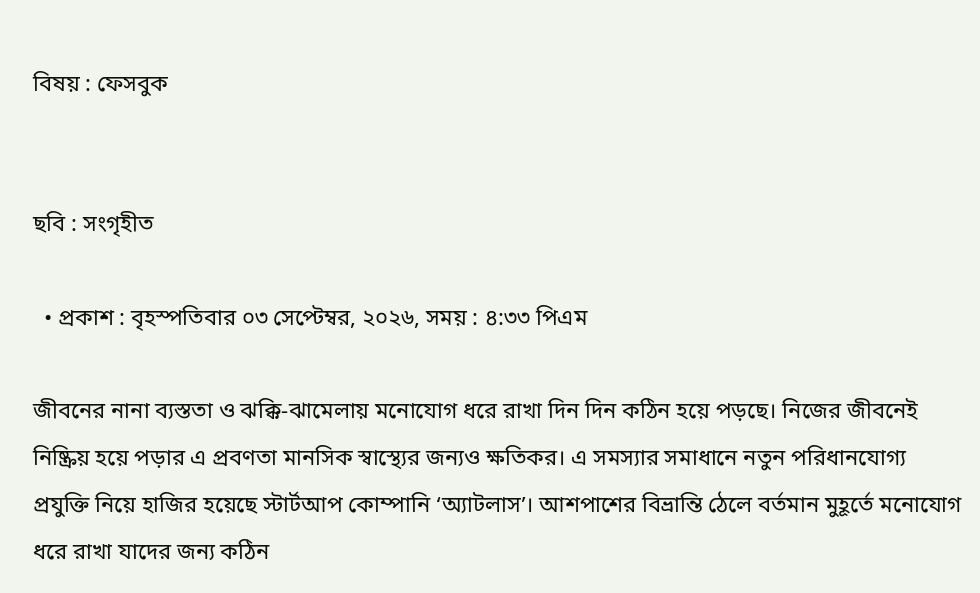বিষয় : ফেসবুক


ছবি : সংগৃহীত

  • প্রকাশ : বৃহস্পতিবার ০৩ সেপ্টেম্বর, ২০২৬, সময় : ৪:৩৩ পিএম

জীবনের নানা ব্যস্ততা ও ঝক্কি-ঝামেলায় মনোযোগ ধরে রাখা দিন দিন কঠিন হয়ে পড়ছে। নিজের জীবনেই নিষ্ক্রিয় হয়ে পড়ার এ প্রবণতা মানসিক স্বাস্থ্যের জন্যও ক্ষতিকর। এ সমস্যার সমাধানে নতুন পরিধানযোগ্য প্রযুক্তি নিয়ে হাজির হয়েছে স্টার্টআপ কোম্পানি ‘অ্যাটলাস’। আশপাশের বিভ্রান্তি ঠেলে বর্তমান মুহূর্তে মনোযোগ ধরে রাখা যাদের জন্য কঠিন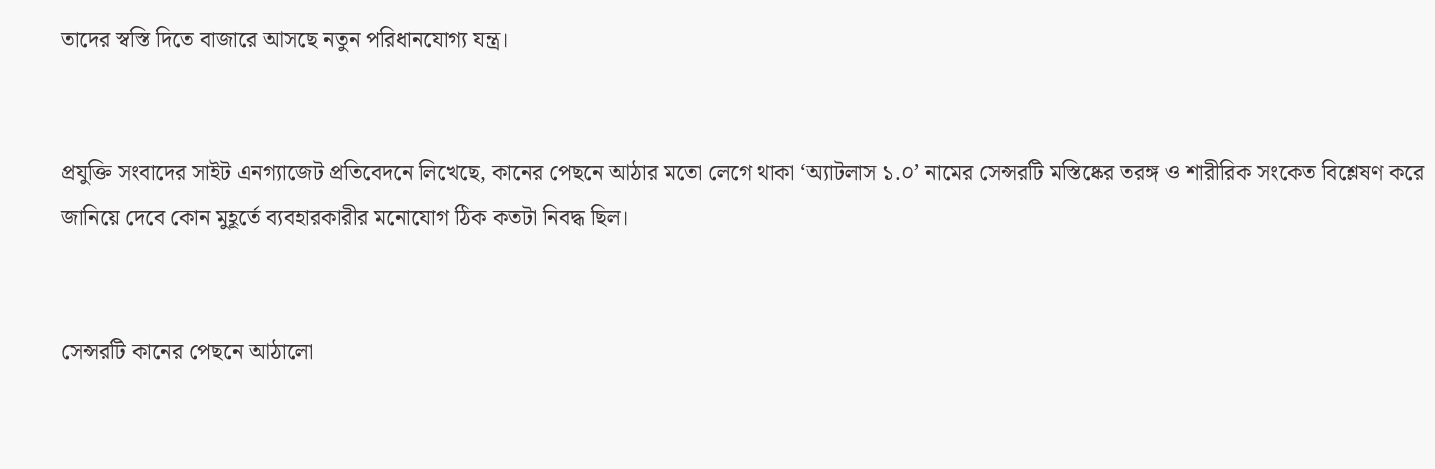তাদের স্বস্তি দিতে বাজারে আসছে নতুন পরিধানযোগ্য যন্ত্র।


প্রযুক্তি সংবাদের সাইট এনগ্যাজেট প্রতিবেদনে লিখেছে, কানের পেছনে আঠার মতো লেগে থাকা ‘অ্যাটলাস ১.০’ নামের সেন্সরটি মস্তিষ্কের তরঙ্গ ও শারীরিক সংকেত বিশ্লেষণ করে জানিয়ে দেবে কোন মুহূর্তে ব্যবহারকারীর মনোযোগ ঠিক কতটা নিবদ্ধ ছিল।


সেন্সরটি কানের পেছনে আঠালো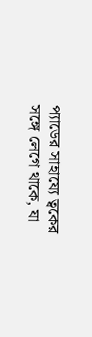প্যাডের সাহায্যে ত্বকের সঙ্গে লেগে থাকে, যা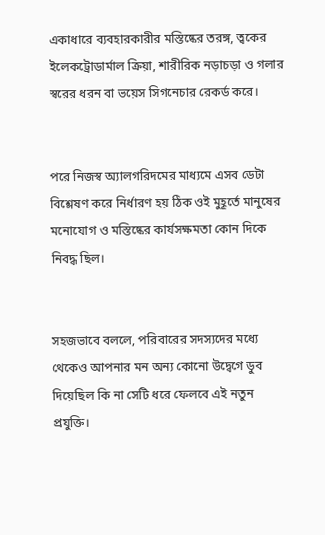একাধারে ব্যবহারকারীর মস্তিষ্কের তরঙ্গ, ত্বকের ইলেকট্রোডার্মাল ক্রিয়া, শারীরিক নড়াচড়া ও গলার স্বরের ধরন বা ভয়েস সিগনেচার রেকর্ড করে।


পরে নিজস্ব অ্যালগরিদমের মাধ্যমে এসব ডেটা বিশ্লেষণ করে নির্ধারণ হয় ঠিক ওই মুহূর্তে মানুষের মনোযোগ ও মস্তিষ্কের কার্যসক্ষমতা কোন দিকে নিবদ্ধ ছিল।


সহজভাবে বললে, পরিবারের সদস্যদের মধ্যে থেকেও আপনার মন অন্য কোনো উদ্বেগে ডুব দিয়েছিল কি না সেটি ধরে ফেলবে এই নতুন প্রযুক্তি।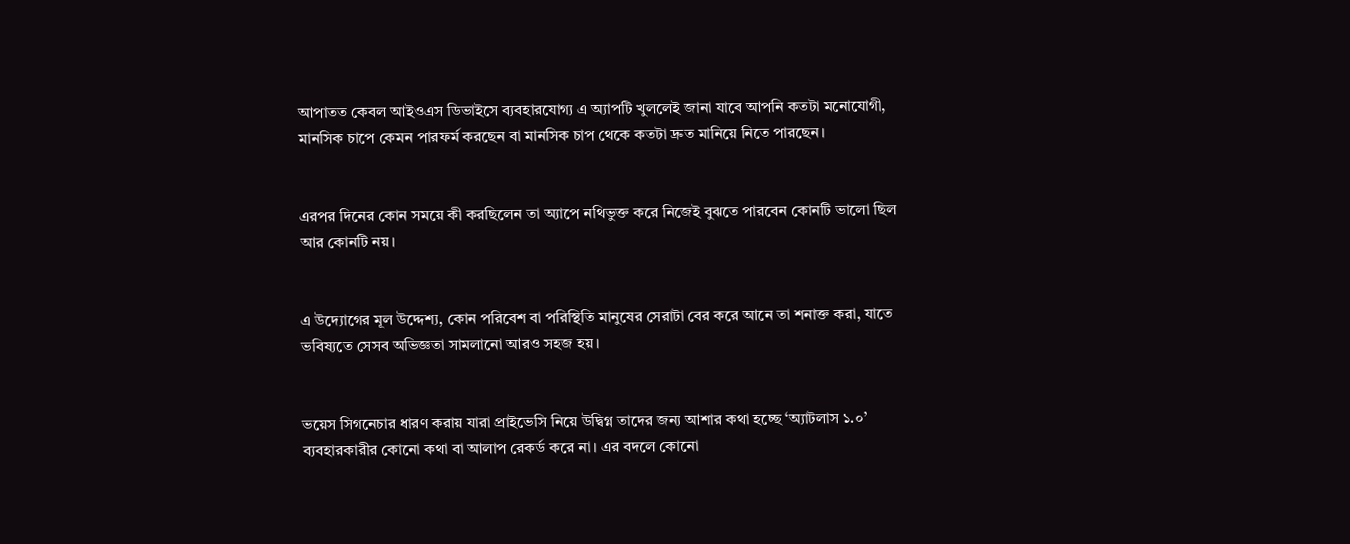আপাতত কেবল আইওএস ডিভাইসে ব্যবহারযোগ্য এ অ্যাপটি খুললেই জানা যাবে আপনি কতটা মনোযোগী, মানসিক চাপে কেমন পারফর্ম করছেন বা মানসিক চাপ থেকে কতটা দ্রুত মানিয়ে নিতে পারছেন।


এরপর দিনের কোন সময়ে কী করছিলেন তা অ্যাপে নথিভুক্ত করে নিজেই বুঝতে পারবেন কোনটি ভালো ছিল আর কোনটি নয়।


এ উদ্যোগের মূল উদ্দেশ্য, কোন পরিবেশ বা পরিস্থিতি মানুষের সেরাটা বের করে আনে তা শনাক্ত করা, যাতে ভবিষ্যতে সেসব অভিজ্ঞতা সামলানো আরও সহজ হয়।


ভয়েস সিগনেচার ধারণ করায় যারা প্রাইভেসি নিয়ে উদ্বিগ্ন তাদের জন্য আশার কথা হচ্ছে ‘অ্যাটলাস ১.০’ ব্যবহারকারীর কোনো কথা বা আলাপ রেকর্ড করে না। এর বদলে কোনো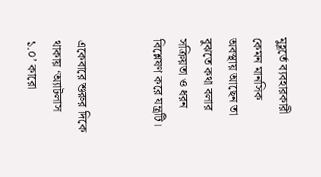মুহূর্তে ব্যবহারকারী কেমন মানসিক অবস্থায় আছেন তা বুঝতে কথা বলার সক্রিয়তা ও ধরন বিশ্লেষণ করে যন্ত্রটি।


একেবারে শুরুর দিকে থাকায় ‘অ্যাটলাস ১.০’ কারো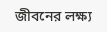জীবনের লক্ষ্য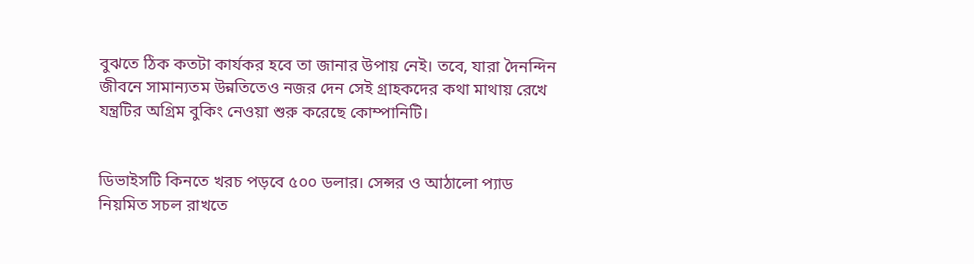বুঝতে ঠিক কতটা কার্যকর হবে তা জানার উপায় নেই। তবে, যারা দৈনন্দিন জীবনে সামান্যতম উন্নতিতেও নজর দেন সেই গ্রাহকদের কথা মাথায় রেখে যন্ত্রটির অগ্রিম বুকিং নেওয়া শুরু করেছে কোম্পানিটি।


ডিভাইসটি কিনতে খরচ পড়বে ৫০০ ডলার। সেন্সর ও আঠালো প্যাড নিয়মিত সচল রাখতে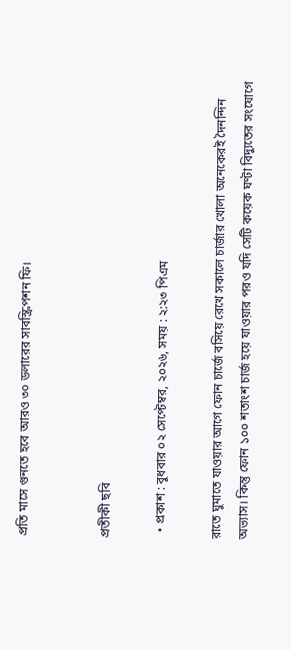প্রতি মাসে গুনতে হবে আরও ৩০ ডলারের সাবস্ক্রিপশন ফি।


প্রতীকী ছবি

  • প্রকাশ : বুধবার ০২ সেপ্টেম্বর, ২০২৬, সময় : ২:২৩ পিএম

রাতে ঘুমাতে যাওয়ার আগে ফোন চার্জে বসিয়ে রেখে সকালে চার্জার খোলা অনেকেরই দৈনন্দিন অভ্যাস। কিন্তু ফোন ১০০ শতাংশ চার্জ হয়ে যাওয়ার পরও যদি সেটি কয়েক ঘণ্টা বিদ্যুতের সংযোগে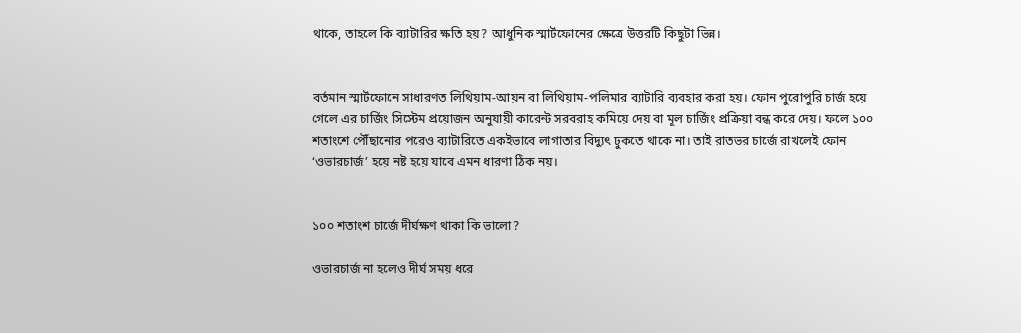থাকে, তাহলে কি ব্যাটারির ক্ষতি হয়? আধুনিক স্মার্টফোনের ক্ষেত্রে উত্তরটি কিছুটা ভিন্ন।


বর্তমান স্মার্টফোনে সাধারণত লিথিয়াম-আয়ন বা লিথিয়াম-পলিমার ব্যাটারি ব্যবহার করা হয়। ফোন পুরোপুরি চার্জ হয়ে গেলে এর চার্জিং সিস্টেম প্রয়োজন অনুযায়ী কারেন্ট সরবরাহ কমিয়ে দেয় বা মূল চার্জিং প্রক্রিয়া বন্ধ করে দেয়। ফলে ১০০ শতাংশে পৌঁছানোর পরেও ব্যাটারিতে একইভাবে লাগাতার বিদ্যুৎ ঢুকতে থাকে না। তাই রাতভর চার্জে রাখলেই ফোন ‘ওভারচার্জ’ হয়ে নষ্ট হয়ে যাবে এমন ধারণা ঠিক নয়।


১০০ শতাংশ চার্জে দীর্ঘক্ষণ থাকা কি ভালো?

ওভারচার্জ না হলেও দীর্ঘ সময় ধরে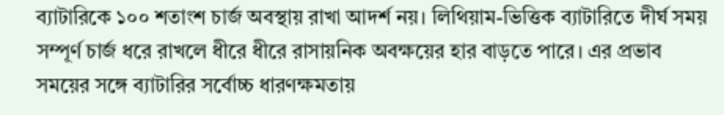ব্যাটারিকে ১০০ শতাংশ চার্জ অবস্থায় রাখা আদর্শ নয়। লিথিয়াম-ভিত্তিক ব্যাটারিতে দীর্ঘ সময় সম্পূর্ণ চার্জ ধরে রাখলে ধীরে ধীরে রাসায়নিক অবক্ষয়ের হার বাড়তে পারে। এর প্রভাব সময়ের সঙ্গে ব্যাটারির সর্বোচ্চ ধারণক্ষমতায়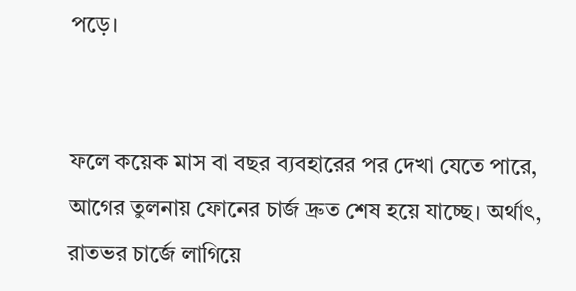পড়ে।


ফলে কয়েক মাস বা বছর ব্যবহারের পর দেখা যেতে পারে, আগের তুলনায় ফোনের চার্জ দ্রুত শেষ হয়ে যাচ্ছে। অর্থাৎ, রাতভর চার্জে লাগিয়ে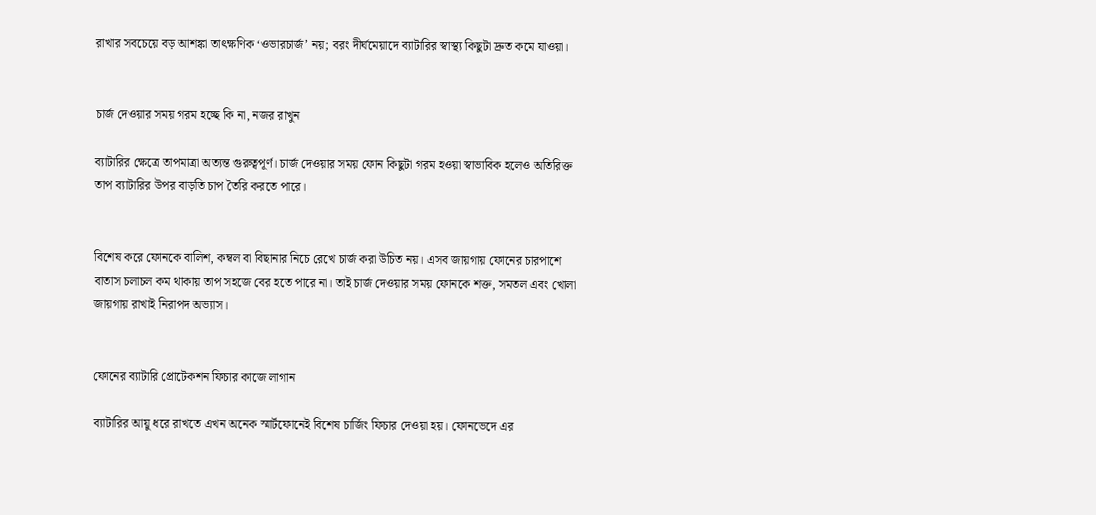রাখার সবচেয়ে বড় আশঙ্কা তাৎক্ষণিক ‘ওভারচার্জ’ নয়; বরং দীর্ঘমেয়াদে ব্যাটারির স্বাস্থ্য কিছুটা দ্রুত কমে যাওয়া।


চার্জ দেওয়ার সময় গরম হচ্ছে কি না, নজর রাখুন

ব্যাটারির ক্ষেত্রে তাপমাত্রা অত্যন্ত গুরুত্বপূর্ণ। চার্জ দেওয়ার সময় ফোন কিছুটা গরম হওয়া স্বাভাবিক হলেও অতিরিক্ত তাপ ব্যাটারির উপর বাড়তি চাপ তৈরি করতে পারে।


বিশেষ করে ফোনকে বালিশ, কম্বল বা বিছানার নিচে রেখে চার্জ করা উচিত নয়। এসব জায়গায় ফোনের চারপাশে বাতাস চলাচল কম থাকায় তাপ সহজে বের হতে পারে না। তাই চার্জ দেওয়ার সময় ফোনকে শক্ত, সমতল এবং খোলা জায়গায় রাখাই নিরাপদ অভ্যাস।


ফোনের ব্যাটারি প্রোটেকশন ফিচার কাজে লাগান

ব্যাটারির আয়ু ধরে রাখতে এখন অনেক স্মার্টফোনেই বিশেষ চার্জিং ফিচার দেওয়া হয়। ফোনভেদে এর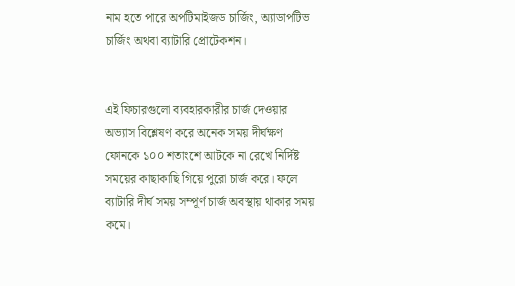নাম হতে পারে অপটিমাইজড চার্জিং, অ্যাডাপটিভ চার্জিং অথবা ব্যাটারি প্রোটেকশন।


এই ফিচারগুলো ব্যবহারকারীর চার্জ দেওয়ার অভ্যাস বিশ্লেষণ করে অনেক সময় দীর্ঘক্ষণ ফোনকে ১০০ শতাংশে আটকে না রেখে নির্দিষ্ট সময়ের কাছাকাছি গিয়ে পুরো চার্জ করে। ফলে ব্যাটারি দীর্ঘ সময় সম্পূর্ণ চার্জ অবস্থায় থাকার সময় কমে।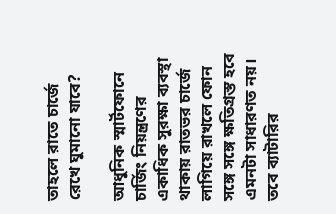তাহলে রাতে চার্জে রেখে ঘুমানো যাবে?

আধুনিক স্মার্টফোনে চার্জিং নিয়ন্ত্রণের একাধিক সুরক্ষা ব্যবস্থা থাকায় রাতভর চার্জে লাগিয়ে রাখলে ফোন সঙ্গে সঙ্গে ক্ষতিগ্রস্ত হবে এমনটা সাধারণত নয়। তবে ব্যাটারির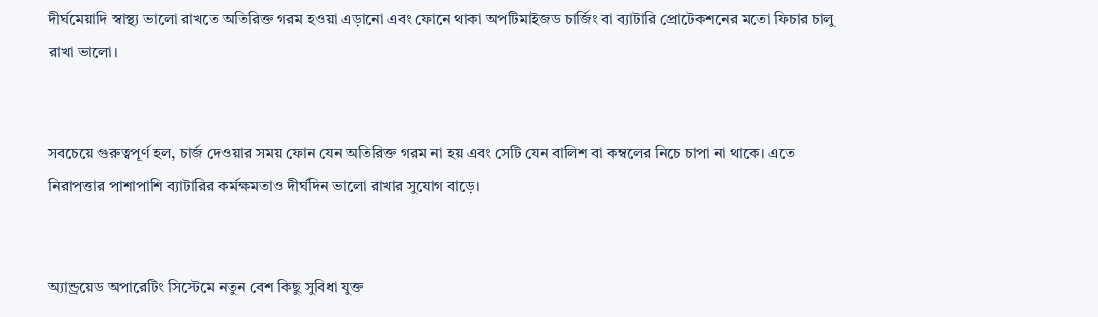দীর্ঘমেয়াদি স্বাস্থ্য ভালো রাখতে অতিরিক্ত গরম হওয়া এড়ানো এবং ফোনে থাকা অপটিমাইজড চার্জিং বা ব্যাটারি প্রোটেকশনের মতো ফিচার চালু রাখা ভালো।


সবচেয়ে গুরুত্বপূর্ণ হল, চার্জ দেওয়ার সময় ফোন যেন অতিরিক্ত গরম না হয় এবং সেটি যেন বালিশ বা কম্বলের নিচে চাপা না থাকে। এতে নিরাপত্তার পাশাপাশি ব্যাটারির কর্মক্ষমতাও দীর্ঘদিন ভালো রাখার সুযোগ বাড়ে।


অ্যান্ড্রয়েড অপারেটিং সিস্টেমে নতুন বেশ কিছু সুবিধা যুক্ত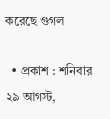করেছে গুগল

  • প্রকাশ : শনিবার ২৯ আগস্ট,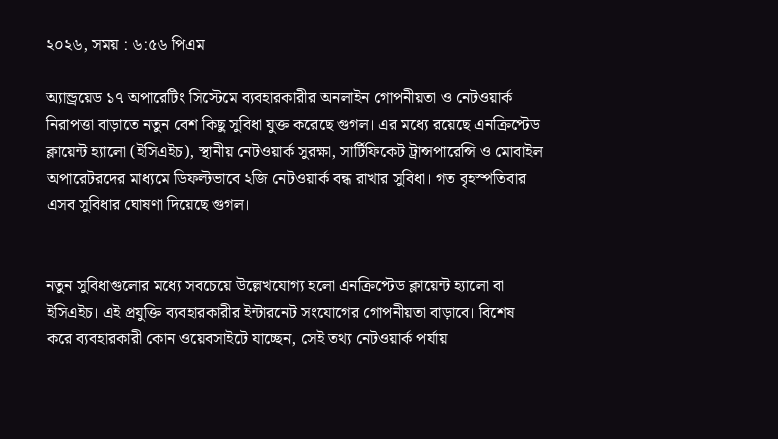২০২৬, সময় : ৬:৫৬ পিএম

অ্যান্ড্রয়েড ১৭ অপারেটিং সিস্টেমে ব্যবহারকারীর অনলাইন গোপনীয়তা ও নেটওয়ার্ক নিরাপত্তা বাড়াতে নতুন বেশ কিছু সুবিধা যুক্ত করেছে গুগল। এর মধ্যে রয়েছে এনক্রিপ্টেড ক্লায়েন্ট হ্যালো (ইসিএইচ), স্থানীয় নেটওয়ার্ক সুরক্ষা, সার্টিফিকেট ট্রান্সপারেন্সি ও মোবাইল অপারেটরদের মাধ্যমে ডিফল্টভাবে ২জি নেটওয়ার্ক বন্ধ রাখার সুবিধা। গত বৃহস্পতিবার এসব সুবিধার ঘোষণা দিয়েছে গুগল।


নতুন সুবিধাগুলোর মধ্যে সবচেয়ে উল্লেখযোগ্য হলো এনক্রিপ্টেড ক্লায়েন্ট হ্যালো বা ইসিএইচ। এই প্রযুক্তি ব্যবহারকারীর ইন্টারনেট সংযোগের গোপনীয়তা বাড়াবে। বিশেষ করে ব্যবহারকারী কোন ওয়েবসাইটে যাচ্ছেন, সেই তথ্য নেটওয়ার্ক পর্যায়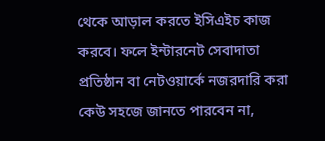থেকে আড়াল করতে ইসিএইচ কাজ করবে। ফলে ইন্টারনেট সেবাদাতা প্রতিষ্ঠান বা নেটওয়ার্কে নজরদারি করা কেউ সহজে জানতে পারবেন না,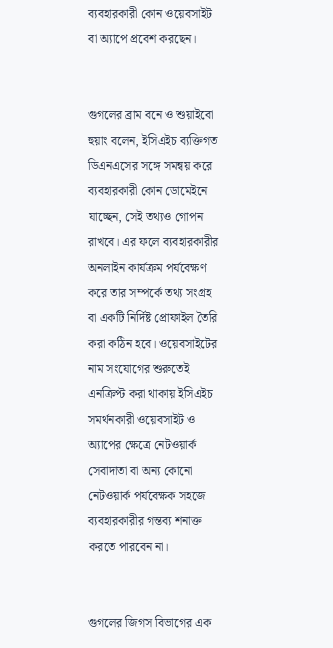ব্যবহারকারী কোন ওয়েবসাইট বা অ্যাপে প্রবেশ করছেন।


গুগলের ব্রাম বনে ও শুয়াইবো হুয়াং বলেন, ইসিএইচ ব্যক্তিগত ডিএনএসের সঙ্গে সমন্বয় করে ব্যবহারকারী কোন ডোমেইনে যাচ্ছেন, সেই তথ্যও গোপন রাখবে। এর ফলে ব্যবহারকারীর অনলাইন কার্যক্রম পর্যবেক্ষণ করে তার সম্পর্কে তথ্য সংগ্রহ বা একটি নির্দিষ্ট প্রোফাইল তৈরি করা কঠিন হবে। ওয়েবসাইটের নাম সংযোগের শুরুতেই এনক্রিপ্ট করা থাকায় ইসিএইচ সমর্থনকারী ওয়েবসাইট ও অ্যাপের ক্ষেত্রে নেটওয়ার্ক সেবাদাতা বা অন্য কোনো নেটওয়ার্ক পর্যবেক্ষক সহজে ব্যবহারকারীর গন্তব্য শনাক্ত করতে পারবেন না।


গুগলের জিগস বিভাগের এক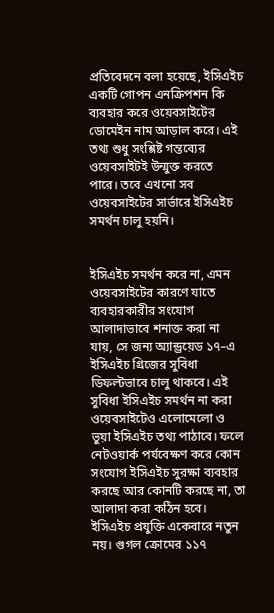প্রতিবেদনে বলা হয়েছে, ইসিএইচ একটি গোপন এনক্রিপশন কি ব্যবহার করে ওয়েবসাইটের ডোমেইন নাম আড়াল করে। এই তথ্য শুধু সংশ্লিষ্ট গন্তব্যের ওয়েবসাইটই উন্মুক্ত করতে পারে। তবে এখনো সব ওয়েবসাইটের সার্ভারে ইসিএইচ সমর্থন চালু হয়নি।


ইসিএইচ সমর্থন করে না, এমন ওয়েবসাইটের কারণে যাতে ব্যবহারকারীর সংযোগ আলাদাভাবে শনাক্ত করা না যায়, সে জন্য অ্যান্ড্রয়েড ১৭–এ ইসিএইচ গ্রিজের সুবিধা ডিফল্টভাবে চালু থাকবে। এই সুবিধা ইসিএইচ সমর্থন না করা ওয়েবসাইটেও এলোমেলো ও ভুয়া ইসিএইচ তথ্য পাঠাবে। ফলে নেটওয়ার্ক পর্যবেক্ষণ করে কোন সংযোগ ইসিএইচ সুরক্ষা ব্যবহার করছে আর কোনটি করছে না, তা আলাদা করা কঠিন হবে। ইসিএইচ প্রযুক্তি একেবারে নতুন নয়। গুগল ক্রোমের ১১৭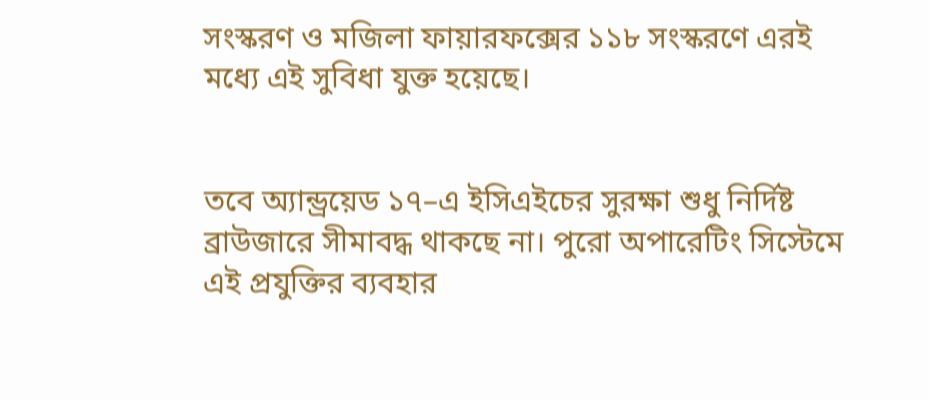সংস্করণ ও মজিলা ফায়ারফক্সের ১১৮ সংস্করণে এরই মধ্যে এই সুবিধা যুক্ত হয়েছে।


তবে অ্যান্ড্রয়েড ১৭–এ ইসিএইচের সুরক্ষা শুধু নির্দিষ্ট ব্রাউজারে সীমাবদ্ধ থাকছে না। পুরো অপারেটিং সিস্টেমে এই প্রযুক্তির ব্যবহার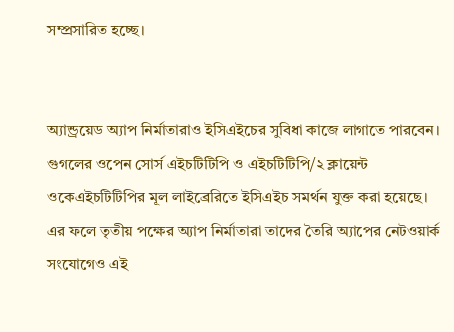সম্প্রসারিত হচ্ছে।


অ্যান্ড্রয়েড অ্যাপ নির্মাতারাও ইসিএইচের সুবিধা কাজে লাগাতে পারবেন। গুগলের ওপেন সোর্স এইচটিটিপি ও এইচটিটিপি/২ ক্লায়েন্ট ওকেএইচটিটিপির মূল লাইব্রেরিতে ইসিএইচ সমর্থন যুক্ত করা হয়েছে। এর ফলে তৃতীয় পক্ষের অ্যাপ নির্মাতারা তাদের তৈরি অ্যাপের নেটওয়ার্ক সংযোগেও এই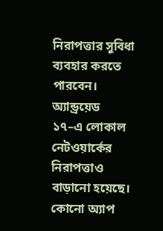নিরাপত্তার সুবিধা ব্যবহার করতে পারবেন। অ্যান্ড্রয়েড ১৭–এ লোকাল নেটওয়ার্কের নিরাপত্তাও বাড়ানো হয়েছে। কোনো অ্যাপ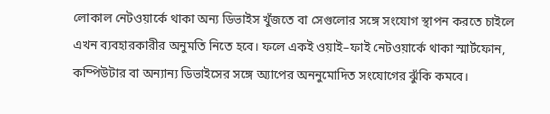লোকাল নেটওয়ার্কে থাকা অন্য ডিভাইস খুঁজতে বা সেগুলোর সঙ্গে সংযোগ স্থাপন করতে চাইলে এখন ব্যবহারকারীর অনুমতি নিতে হবে। ফলে একই ওয়াই–ফাই নেটওয়ার্কে থাকা স্মার্টফোন, কম্পিউটার বা অন্যান্য ডিভাইসের সঙ্গে অ্যাপের অননুমোদিত সংযোগের ঝুঁকি কমবে।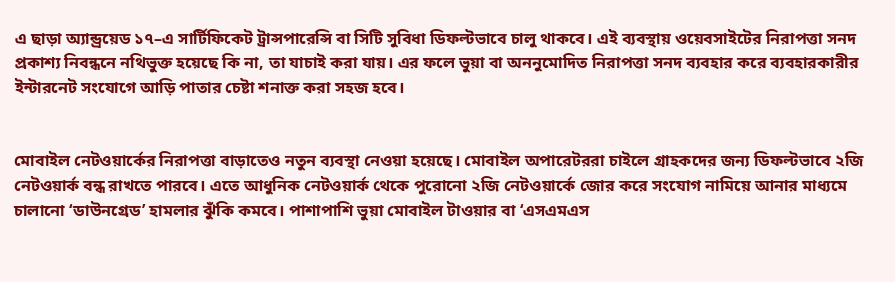এ ছাড়া অ্যান্ড্রয়েড ১৭–এ সার্টিফিকেট ট্রান্সপারেন্সি বা সিটি সুবিধা ডিফল্টভাবে চালু থাকবে। এই ব্যবস্থায় ওয়েবসাইটের নিরাপত্তা সনদ প্রকাশ্য নিবন্ধনে নথিভুক্ত হয়েছে কি না, তা যাচাই করা যায়। এর ফলে ভুয়া বা অননুমোদিত নিরাপত্তা সনদ ব্যবহার করে ব্যবহারকারীর ইন্টারনেট সংযোগে আড়ি পাতার চেষ্টা শনাক্ত করা সহজ হবে।


মোবাইল নেটওয়ার্কের নিরাপত্তা বাড়াতেও নতুন ব্যবস্থা নেওয়া হয়েছে। মোবাইল অপারেটররা চাইলে গ্রাহকদের জন্য ডিফল্টভাবে ২জি নেটওয়ার্ক বন্ধ রাখতে পারবে। এতে আধুনিক নেটওয়ার্ক থেকে পুরোনো ২জি নেটওয়ার্কে জোর করে সংযোগ নামিয়ে আনার মাধ্যমে চালানো ‘ডাউনগ্রেড’ হামলার ঝুঁকি কমবে। পাশাপাশি ভুয়া মোবাইল টাওয়ার বা ‘এসএমএস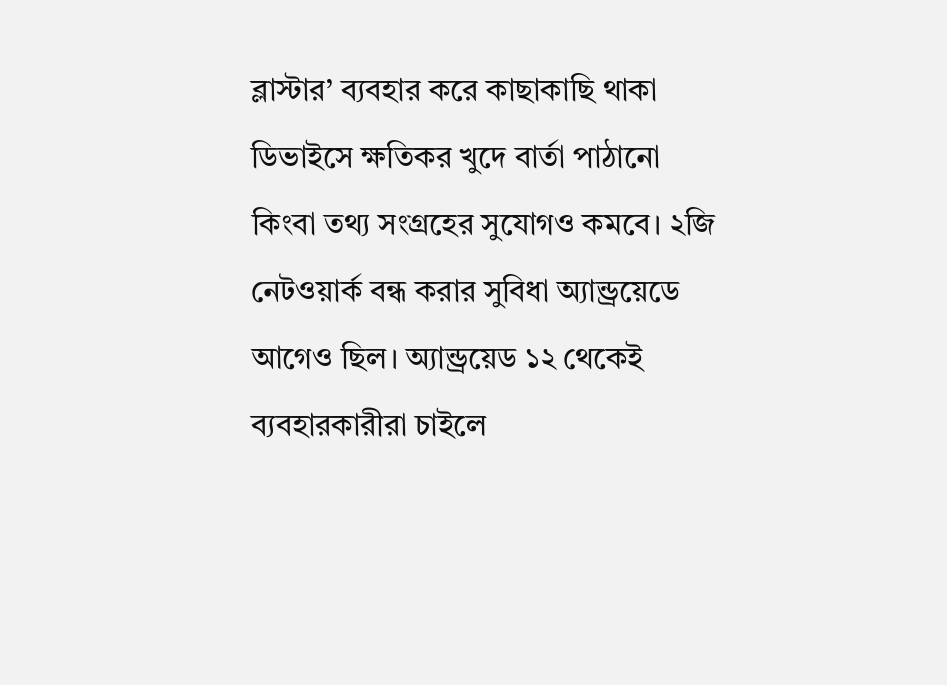ব্লাস্টার’ ব্যবহার করে কাছাকাছি থাকা ডিভাইসে ক্ষতিকর খুদে বার্তা পাঠানো কিংবা তথ্য সংগ্রহের সুযোগও কমবে। ২জি নেটওয়ার্ক বন্ধ করার সুবিধা অ্যান্ড্রয়েডে আগেও ছিল। অ্যান্ড্রয়েড ১২ থেকেই ব্যবহারকারীরা চাইলে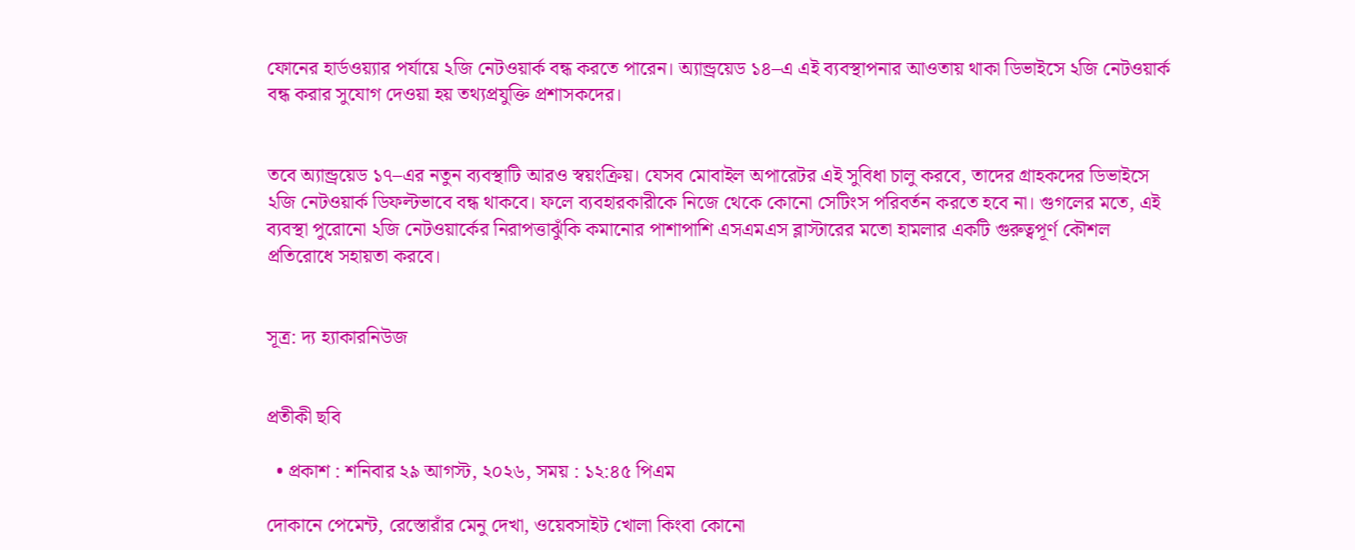ফোনের হার্ডওয়্যার পর্যায়ে ২জি নেটওয়ার্ক বন্ধ করতে পারেন। অ্যান্ড্রয়েড ১৪–এ এই ব্যবস্থাপনার আওতায় থাকা ডিভাইসে ২জি নেটওয়ার্ক বন্ধ করার সুযোগ দেওয়া হয় তথ্যপ্রযুক্তি প্রশাসকদের।


তবে অ্যান্ড্রয়েড ১৭–এর নতুন ব্যবস্থাটি আরও স্বয়ংক্রিয়। যেসব মোবাইল অপারেটর এই সুবিধা চালু করবে, তাদের গ্রাহকদের ডিভাইসে ২জি নেটওয়ার্ক ডিফল্টভাবে বন্ধ থাকবে। ফলে ব্যবহারকারীকে নিজে থেকে কোনো সেটিংস পরিবর্তন করতে হবে না। গুগলের মতে, এই ব্যবস্থা পুরোনো ২জি নেটওয়ার্কের নিরাপত্তাঝুঁকি কমানোর পাশাপাশি এসএমএস ব্লাস্টারের মতো হামলার একটি গুরুত্বপূর্ণ কৌশল প্রতিরোধে সহায়তা করবে।


সূত্র: দ্য হ্যাকারনিউজ


প্রতীকী ছবি

  • প্রকাশ : শনিবার ২৯ আগস্ট, ২০২৬, সময় : ১২:৪৫ পিএম

দোকানে পেমেন্ট, রেস্তোরাঁর মেনু দেখা, ওয়েবসাইট খোলা কিংবা কোনো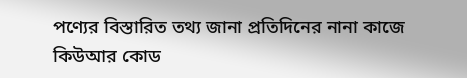পণ্যের বিস্তারিত তথ্য জানা প্রতিদিনের নানা কাজে কিউআর কোড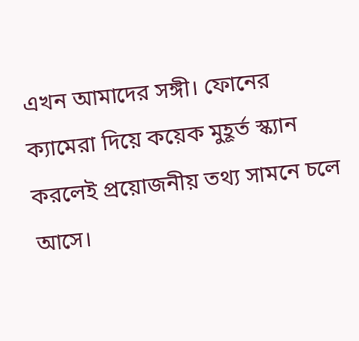এখন আমাদের সঙ্গী। ফোনের ক্যামেরা দিয়ে কয়েক মুহূর্ত স্ক্যান করলেই প্রয়োজনীয় তথ্য সামনে চলে আসে।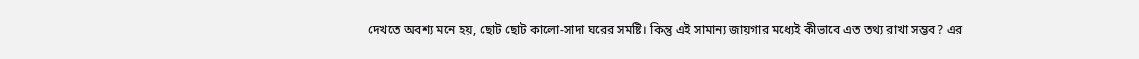দেখতে অবশ্য মনে হয়, ছোট ছোট কালো-সাদা ঘরের সমষ্টি। কিন্তু এই সামান্য জায়গার মধ্যেই কীভাবে এত তথ্য রাখা সম্ভব? এর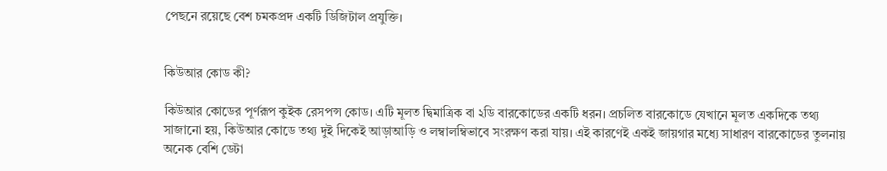পেছনে রয়েছে বেশ চমকপ্রদ একটি ডিজিটাল প্রযুক্তি।


কিউআর কোড কী?

কিউআর কোডের পূর্ণরূপ কুইক রেসপন্স কোড। এটি মূলত দ্বিমাত্রিক বা ২ডি বারকোডের একটি ধরন। প্রচলিত বারকোডে যেখানে মূলত একদিকে তথ্য সাজানো হয়, কিউআর কোডে তথ্য দুই দিকেই আড়াআড়ি ও লম্বালম্বিভাবে সংরক্ষণ করা যায়। এই কারণেই একই জায়গার মধ্যে সাধারণ বারকোডের তুলনায় অনেক বেশি ডেটা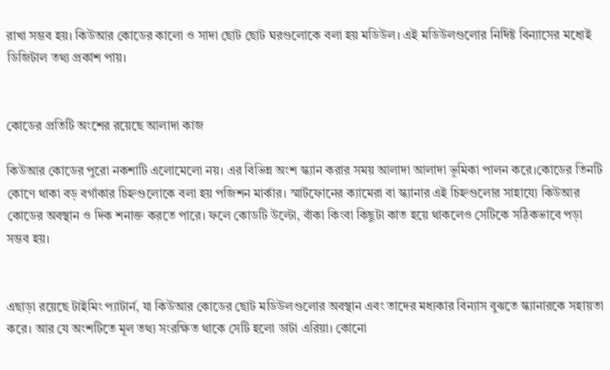রাখা সম্ভব হয়। কিউআর কোডের কালো ও সাদা ছোট ছোট ঘরগুলোকে বলা হয় মডিউল। এই মডিউলগুলোর নির্দিষ্ট বিন্যাসের মধ্যেই ডিজিটাল তথ্য প্রকাশ পায়।


কোডের প্রতিটি অংশের রয়েছে আলাদা কাজ

কিউআর কোডের পুরো নকশাটি এলোমেলো নয়। এর বিভিন্ন অংশ স্ক্যান করার সময় আলাদা আলাদা ভূমিকা পালন করে।কোডের তিনটি কোণে থাকা বড় বর্গাকার চিহ্নগুলোকে বলা হয় পজিশন মার্কার। স্মার্টফোনের ক্যামেরা বা স্ক্যানার এই চিহ্নগুলোর সাহায্যে কিউআর কোডের অবস্থান ও দিক শনাক্ত করতে পারে। ফলে কোডটি উল্টো, বাঁকা কিংবা কিছুটা কাত হয়ে থাকলেও সেটিকে সঠিকভাবে পড়া সম্ভব হয়।


এছাড়া রয়েছে টাইমিং প্যাটার্ন, যা কিউআর কোডের ছোট মডিউলগুলোর অবস্থান এবং তাদের মধ্যকার বিন্যাস বুঝতে স্ক্যানারকে সহায়তা করে। আর যে অংশটিতে মূল তথ্য সংরক্ষিত থাকে সেটি হলো ডাটা এরিয়া। কোনো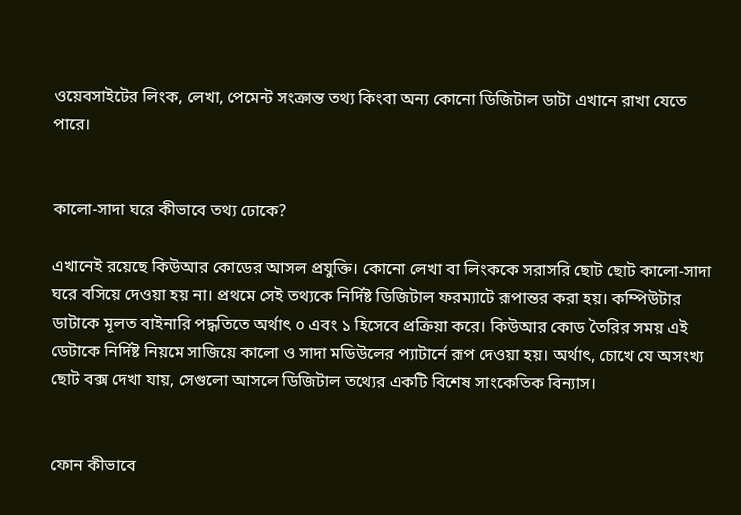ওয়েবসাইটের লিংক, লেখা, পেমেন্ট সংক্রান্ত তথ্য কিংবা অন্য কোনো ডিজিটাল ডাটা এখানে রাখা যেতে পারে।


কালো-সাদা ঘরে কীভাবে তথ্য ঢোকে?

এখানেই রয়েছে কিউআর কোডের আসল প্রযুক্তি। কোনো লেখা বা লিংককে সরাসরি ছোট ছোট কালো-সাদা ঘরে বসিয়ে দেওয়া হয় না। প্রথমে সেই তথ্যকে নির্দিষ্ট ডিজিটাল ফরম্যাটে রূপান্তর করা হয়। কম্পিউটার ডাটাকে মূলত বাইনারি পদ্ধতিতে অর্থাৎ ০ এবং ১ হিসেবে প্রক্রিয়া করে। কিউআর কোড তৈরির সময় এই ডেটাকে নির্দিষ্ট নিয়মে সাজিয়ে কালো ও সাদা মডিউলের প্যাটার্নে রূপ দেওয়া হয়। অর্থাৎ, চোখে যে অসংখ্য ছোট বক্স দেখা যায়, সেগুলো আসলে ডিজিটাল তথ্যের একটি বিশেষ সাংকেতিক বিন্যাস।


ফোন কীভাবে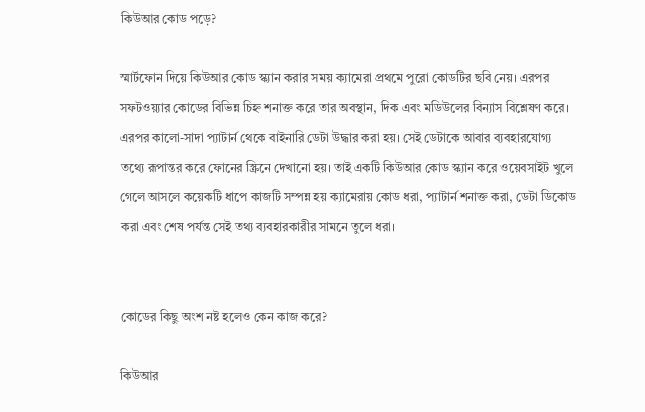কিউআর কোড পড়ে?

স্মার্টফোন দিয়ে কিউআর কোড স্ক্যান করার সময় ক্যামেরা প্রথমে পুরো কোডটির ছবি নেয়। এরপর সফটওয়্যার কোডের বিভিন্ন চিহ্ন শনাক্ত করে তার অবস্থান, দিক এবং মডিউলের বিন্যাস বিশ্লেষণ করে। এরপর কালো-সাদা প্যাটার্ন থেকে বাইনারি ডেটা উদ্ধার করা হয়। সেই ডেটাকে আবার ব্যবহারযোগ্য তথ্যে রূপান্তর করে ফোনের স্ক্রিনে দেখানো হয়। তাই একটি কিউআর কোড স্ক্যান করে ওয়েবসাইট খুলে গেলে আসলে কয়েকটি ধাপে কাজটি সম্পন্ন হয় ক্যামেরায় কোড ধরা, প্যাটার্ন শনাক্ত করা, ডেটা ডিকোড করা এবং শেষ পর্যন্ত সেই তথ্য ব্যবহারকারীর সামনে তুলে ধরা।


কোডের কিছু অংশ নষ্ট হলেও কেন কাজ করে?

কিউআর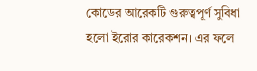কোডের আরেকটি গুরুত্বপূর্ণ সুবিধা হলো ইরোর কারেকশন। এর ফলে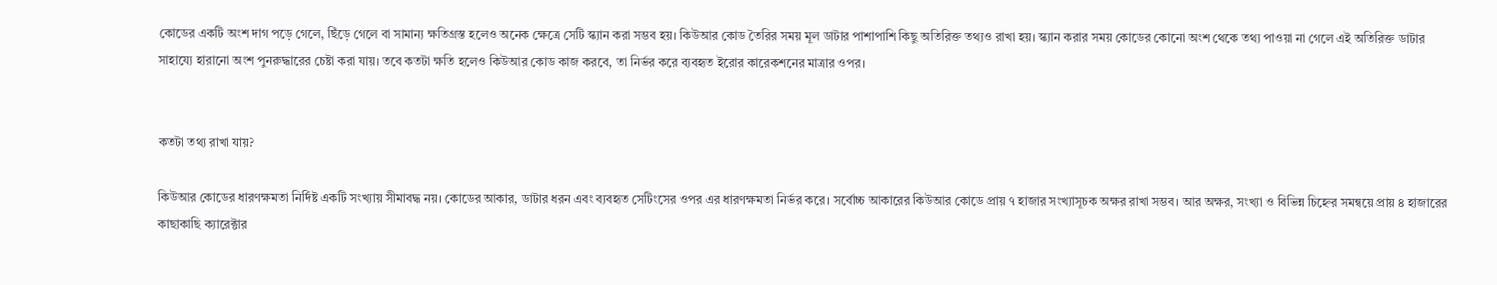কোডের একটি অংশ দাগ পড়ে গেলে, ছিঁড়ে গেলে বা সামান্য ক্ষতিগ্রস্ত হলেও অনেক ক্ষেত্রে সেটি স্ক্যান করা সম্ভব হয়। কিউআর কোড তৈরির সময় মূল ডাটার পাশাপাশি কিছু অতিরিক্ত তথ্যও রাখা হয়। স্ক্যান করার সময় কোডের কোনো অংশ থেকে তথ্য পাওয়া না গেলে এই অতিরিক্ত ডাটার সাহায্যে হারানো অংশ পুনরুদ্ধারের চেষ্টা করা যায়। তবে কতটা ক্ষতি হলেও কিউআর কোড কাজ করবে, তা নির্ভর করে ব্যবহৃত ইরোর কারেকশনের মাত্রার ওপর।


কতটা তথ্য রাখা যায়?

কিউআর কোডের ধারণক্ষমতা নির্দিষ্ট একটি সংখ্যায় সীমাবদ্ধ নয়। কোডের আকার, ডাটার ধরন এবং ব্যবহৃত সেটিংসের ওপর এর ধারণক্ষমতা নির্ভর করে। সর্বোচ্চ আকারের কিউআর কোডে প্রায় ৭ হাজার সংখ্যাসূচক অক্ষর রাখা সম্ভব। আর অক্ষর, সংখ্যা ও বিভিন্ন চিহ্নের সমন্বয়ে প্রায় ৪ হাজারের কাছাকাছি ক্যারেক্টার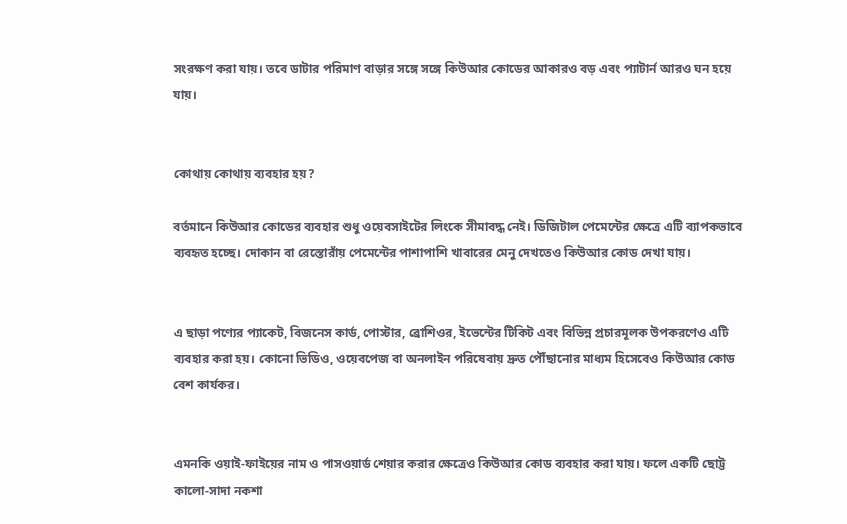সংরক্ষণ করা যায়। তবে ডাটার পরিমাণ বাড়ার সঙ্গে সঙ্গে কিউআর কোডের আকারও বড় এবং প্যাটার্ন আরও ঘন হয়ে যায়।


কোথায় কোথায় ব্যবহার হয়?

বর্তমানে কিউআর কোডের ব্যবহার শুধু ওয়েবসাইটের লিংকে সীমাবদ্ধ নেই। ডিজিটাল পেমেন্টের ক্ষেত্রে এটি ব্যাপকভাবে ব্যবহৃত হচ্ছে। দোকান বা রেস্তোরাঁয় পেমেন্টের পাশাপাশি খাবারের মেনু দেখতেও কিউআর কোড দেখা যায়।


এ ছাড়া পণ্যের প্যাকেট, বিজনেস কার্ড, পোস্টার, ব্রোশিওর, ইভেন্টের টিকিট এবং বিভিন্ন প্রচারমূলক উপকরণেও এটি ব্যবহার করা হয়। কোনো ভিডিও, ওয়েবপেজ বা অনলাইন পরিষেবায় দ্রুত পৌঁছানোর মাধ্যম হিসেবেও কিউআর কোড বেশ কার্যকর।


এমনকি ওয়াই-ফাইয়ের নাম ও পাসওয়ার্ড শেয়ার করার ক্ষেত্রেও কিউআর কোড ব্যবহার করা যায়। ফলে একটি ছোট্ট কালো-সাদা নকশা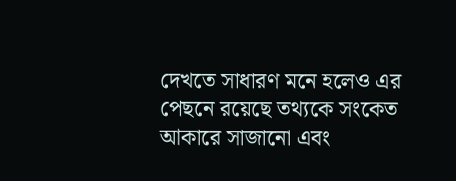দেখতে সাধারণ মনে হলেও এর পেছনে রয়েছে তথ্যকে সংকেত আকারে সাজানো এবং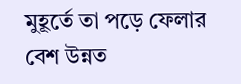মুহূর্তে তা পড়ে ফেলার বেশ উন্নত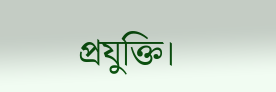প্রযুক্তি।